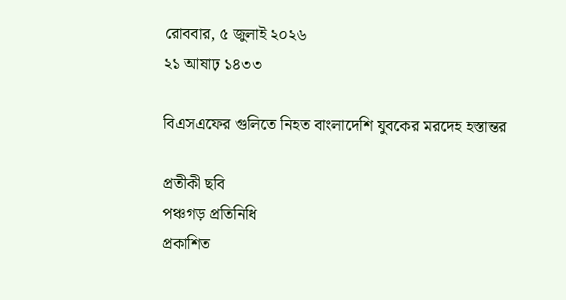রোববার, ৫ জুলাই ২০২৬
২১ আষাঢ় ১৪৩৩

বিএসএফের গুলিতে নিহত বাংলাদেশি যুবকের মরদেহ হস্তান্তর

প্রতীকী ছবি
পঞ্চগড় প্রতিনিধি
প্রকাশিত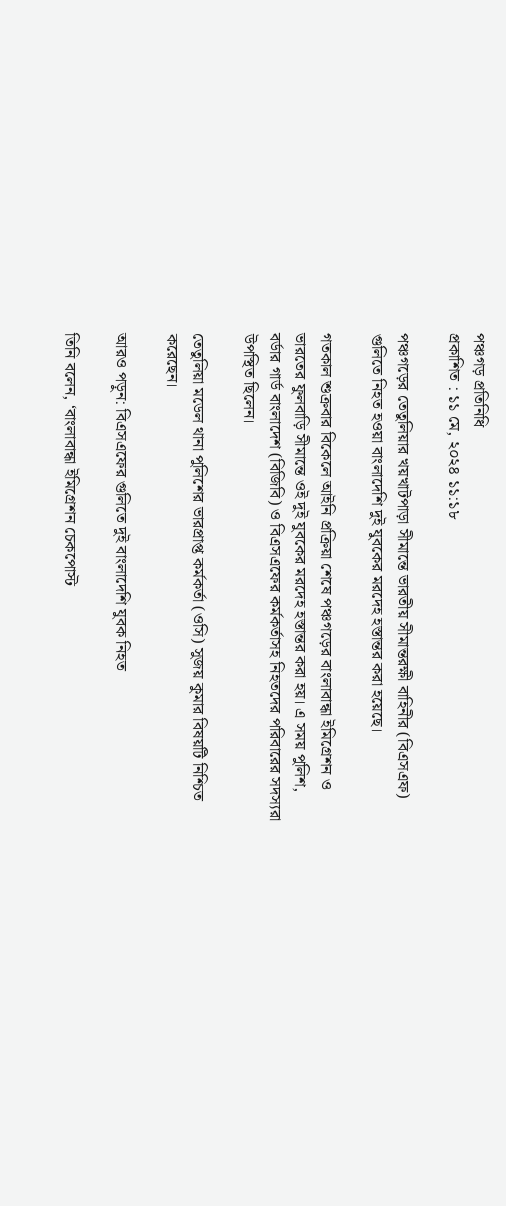পঞ্চগড় প্রতিনিধি
প্রকাশিত : ১১ মে, ২০২৪ ১১:১৮

পঞ্চগড়ের তেতুলিয়ার খয়খাটপাড়া সীমান্তে ভারতীয় সীমান্তরক্ষী বাহিনীর (বিএসএফ) গুলিতে নিহত হওয়া বাংলাদেশি দুই যুবকের মরদেহ হস্তান্তর করা হয়েছে।

গতকাল শুক্রবার বিকেলে আইনি প্রক্রিয়া শেষে পঞ্চগড়ের বাংলাবান্ধা ইমিগ্রেশন ও ভারতের ফুলবাড়ি সীমান্তে ওই দুই যুবকের মরদেহ হস্তান্তর করা হয়। এ সময় পুলিশ, বর্ডার গার্ড বাংলাদেশ (বিজিবি) ও বিএসএফের কর্মকর্তাসহ নিহতদের পরিবারের সদস্যরা উপস্থিত ছিলেন।

তেতুলিয়া মডেল থানা পুলিশের ভারপ্রাপ্ত কর্মকর্তা (ওসি) সুজয় কুমার বিষয়টি নিশ্চিত করেছেন।

আরও পড়ুন: বিএসএফের গুলিতে দুই বাংলাদেশি যুবক নিহত

তিনি বলেন, ‘বাংলাবান্ধা ইমিগ্রেশন চেকপোস্ট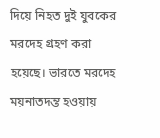দিয়ে নিহত দুই যুবকের মরদেহ গ্রহণ করা হয়েছে। ভারতে মরদেহ ময়নাতদন্ত হওয়ায়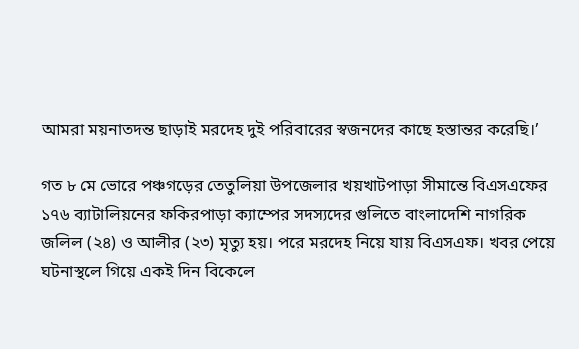আমরা ময়নাতদন্ত ছাড়াই মরদেহ দুই পরিবারের স্বজনদের কাছে হস্তান্তর করেছি।’

গত ৮ মে ভোরে পঞ্চগড়ের তেতুলিয়া উপজেলার খয়খাটপাড়া সীমান্তে বিএসএফের ১৭৬ ব্যাটালিয়নের ফকিরপাড়া ক্যাম্পের সদস্যদের গুলিতে বাংলাদেশি নাগরিক জলিল (২৪) ও আলীর (২৩) মৃত্যু হয়। পরে মরদেহ নিয়ে যায় বিএসএফ। খবর পেয়ে ঘটনাস্থলে গিয়ে একই দিন বিকেলে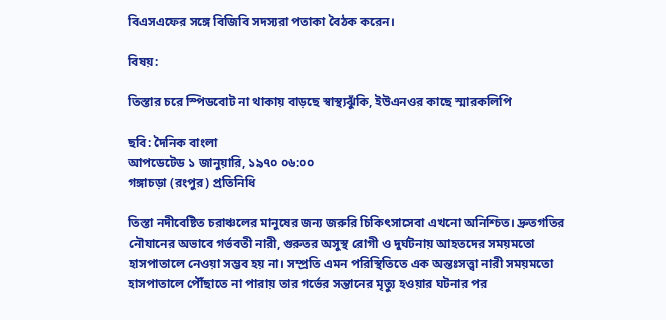বিএসএফের সঙ্গে বিজিবি সদস্যরা পতাকা বৈঠক করেন।

বিষয়:

তিস্তার চরে স্পিডবোট না থাকায় বাড়ছে স্বাস্থ্যঝুঁকি, ইউএনওর কাছে স্মারকলিপি

ছবি: দৈনিক বাংলা
আপডেটেড ১ জানুয়ারি, ১৯৭০ ০৬:০০
গঙ্গাচড়া (রংপুর) প্রতিনিধি

তিস্তা নদীবেষ্টিত চরাঞ্চলের মানুষের জন্য জরুরি চিকিৎসাসেবা এখনো অনিশ্চিত। দ্রুতগতির নৌযানের অভাবে গর্ভবতী নারী, গুরুতর অসুস্থ রোগী ও দুর্ঘটনায় আহতদের সময়মতো হাসপাতালে নেওয়া সম্ভব হয় না। সম্প্রতি এমন পরিস্থিতিতে এক অন্তঃসত্ত্বা নারী সময়মতো হাসপাতালে পৌঁছাতে না পারায় তার গর্ভের সন্তানের মৃত্যু হওয়ার ঘটনার পর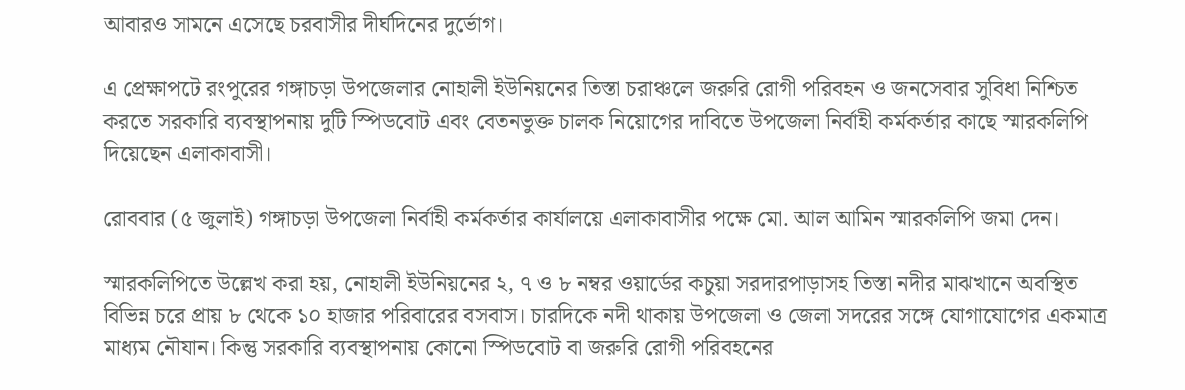আবারও সামনে এসেছে চরবাসীর দীর্ঘদিনের দুর্ভোগ।

এ প্রেক্ষাপটে রংপুরের গঙ্গাচড়া উপজেলার নোহালী ইউনিয়নের তিস্তা চরাঞ্চলে জরুরি রোগী পরিবহন ও জনসেবার সুবিধা নিশ্চিত করতে সরকারি ব্যবস্থাপনায় দুটি স্পিডবোট এবং বেতনভুক্ত চালক নিয়োগের দাবিতে উপজেলা নির্বাহী কর্মকর্তার কাছে স্মারকলিপি দিয়েছেন এলাকাবাসী।

রোববার (৫ জুলাই) গঙ্গাচড়া উপজেলা নির্বাহী কর্মকর্তার কার্যালয়ে এলাকাবাসীর পক্ষে মো. আল আমিন স্মারকলিপি জমা দেন।

স্মারকলিপিতে উল্লেখ করা হয়, নোহালী ইউনিয়নের ২, ৭ ও ৮ নম্বর ওয়ার্ডের কচুয়া সরদারপাড়াসহ তিস্তা নদীর মাঝখানে অবস্থিত বিভিন্ন চরে প্রায় ৮ থেকে ১০ হাজার পরিবারের বসবাস। চারদিকে নদী থাকায় উপজেলা ও জেলা সদরের সঙ্গে যোগাযোগের একমাত্র মাধ্যম নৌযান। কিন্তু সরকারি ব্যবস্থাপনায় কোনো স্পিডবোট বা জরুরি রোগী পরিবহনের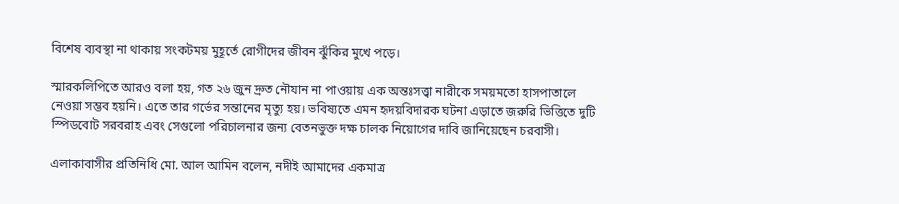বিশেষ ব্যবস্থা না থাকায় সংকটময় মুহূর্তে রোগীদের জীবন ঝুঁকির মুখে পড়ে।

স্মারকলিপিতে আরও বলা হয়, গত ২৬ জুন দ্রুত নৌযান না পাওয়ায় এক অন্তঃসত্ত্বা নারীকে সময়মতো হাসপাতালে নেওয়া সম্ভব হয়নি। এতে তার গর্ভের সন্তানের মৃত্যু হয়। ভবিষ্যতে এমন হৃদয়বিদারক ঘটনা এড়াতে জরুরি ভিত্তিতে দুটি স্পিডবোট সরবরাহ এবং সেগুলো পরিচালনার জন্য বেতনভুক্ত দক্ষ চালক নিয়োগের দাবি জানিয়েছেন চরবাসী।

এলাকাবাসীর প্রতিনিধি মো. আল আমিন বলেন, নদীই আমাদের একমাত্র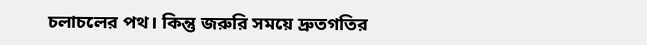চলাচলের পথ। কিন্তু জরুরি সময়ে দ্রুতগতির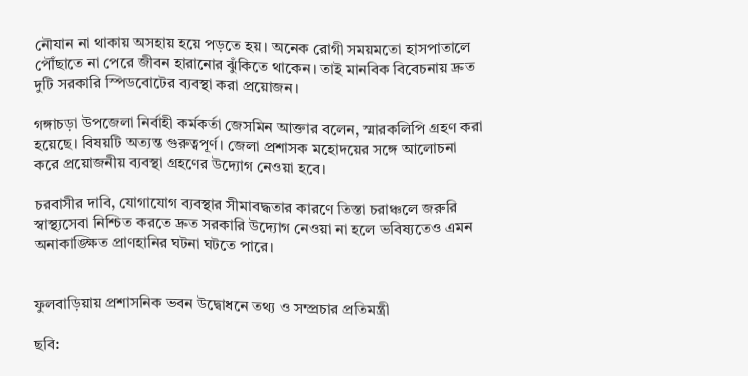নৌযান না থাকায় অসহায় হয়ে পড়তে হয়। অনেক রোগী সময়মতো হাসপাতালে পৌঁছাতে না পেরে জীবন হারানোর ঝুঁকিতে থাকেন। তাই মানবিক বিবেচনায় দ্রুত দুটি সরকারি স্পিডবোটের ব্যবস্থা করা প্রয়োজন।

গঙ্গাচড়া উপজেলা নির্বাহী কর্মকর্তা জেসমিন আক্তার বলেন, স্মারকলিপি গ্রহণ করা হয়েছে। বিষয়টি অত্যন্ত গুরুত্বপূর্ণ। জেলা প্রশাসক মহোদয়ের সঙ্গে আলোচনা করে প্রয়োজনীয় ব্যবস্থা গ্রহণের উদ্যোগ নেওয়া হবে।

চরবাসীর দাবি, যোগাযোগ ব্যবস্থার সীমাবদ্ধতার কারণে তিস্তা চরাঞ্চলে জরুরি স্বাস্থ্যসেবা নিশ্চিত করতে দ্রুত সরকারি উদ্যোগ নেওয়া না হলে ভবিষ্যতেও এমন অনাকাঙ্ক্ষিত প্রাণহানির ঘটনা ঘটতে পারে।


ফুলবাড়িয়ায় প্রশাসনিক ভবন উদ্বোধনে তথ্য ও সম্প্রচার প্রতিমন্ত্রী

ছবি: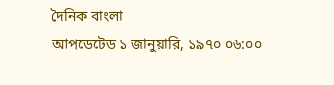দৈনিক বাংলা
আপডেটেড ১ জানুয়ারি, ১৯৭০ ০৬:০০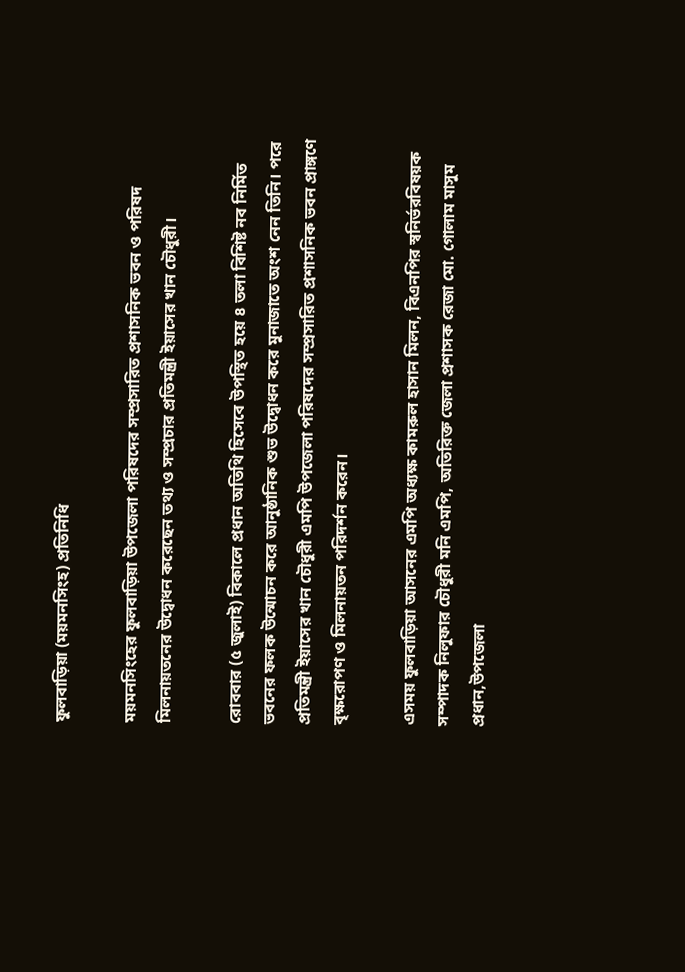ফুলবাড়িয়া (ময়মনসিংহ) প্রতিনিধি

ময়মনসিংহের ফুলবাড়িয়া উপজেলা পরিষদের সম্প্রসারিত প্রশাসনিক ভবন ও পরিষদ মিলনায়তনের উদ্বোধন করেছেন তথ্য ও সম্প্রচার প্রতিমন্ত্রী ইয়াসের খান চৌধুরী।

রোববার (৫ জুলাই) বিকালে প্রধান অতিথি হিসেবে উপস্থিত হয়ে ৪ তলা বিশিষ্ট নব নির্মিত ভবনের ফলক উন্মোচন করে আনুষ্ঠানিক শুভ উদ্বোধন করে মুনাজাতে অংশ নেন তিনি। পরে প্রতিমন্ত্রী ইয়াসের খান চৌধুরী এমপি উপজেলা পরিষদের সম্প্রসারিত প্রশাসনিক ভবন প্রাঙ্গণে বৃক্ষরোপণ ও মিলনায়তন পরিদর্শন করেন।

এসময় ফুলবাড়িয়া আসনের এমপি অধ্যক্ষ কামরুল হাসান মিলন, বিএনপির স্বনির্ভরবিষয়ক সম্পাদক নিলুফার চৌধুরী মনি এমপি, অতিরিক্ত জেলা প্রশাসক রেজা মো. গোলাম মাসুম প্রধান,উপজেলা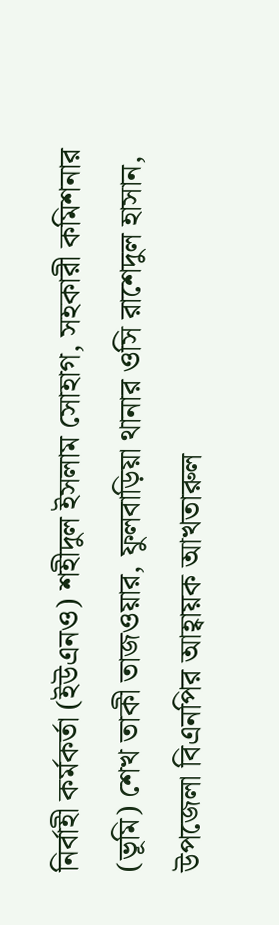নির্বাহী কর্মকর্তা (ইউএনও) শহীদুল ইসলাম সোহাগ, সহকারী কমিশনার (ভূমি) শেখ তাকী তাজওয়ার, ফুলবাড়িয়া থানার ওসি রাশেদুল হাসান, উপজেলা বিএনপির আহ্বায়ক আখতারুল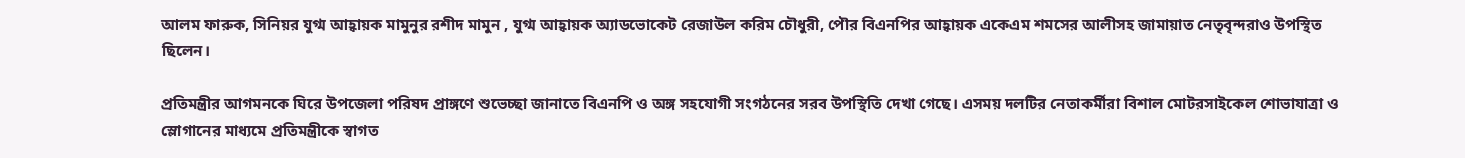আলম ফারুক, সিনিয়র যুগ্ম আহ্বায়ক মামুনুর রশীদ মামুন , যুগ্ম আহ্বায়ক অ্যাডভোকেট রেজাউল করিম চৌধুরী, পৌর বিএনপির আহ্বায়ক একেএম শমসের আলীসহ জামায়াত নেতৃবৃন্দরাও উপস্থিত ছিলেন।

প্রতিমন্ত্রীর আগমনকে ঘিরে উপজেলা পরিষদ প্রাঙ্গণে শুভেচ্ছা জানাতে বিএনপি ও অঙ্গ সহযোগী সংগঠনের সরব উপস্থিতি দেখা গেছে। এসময় দলটির নেতাকর্মীরা বিশাল মোটরসাইকেল শোভাযাত্রা ও স্লোগানের মাধ্যমে প্রতিমন্ত্রীকে স্বাগত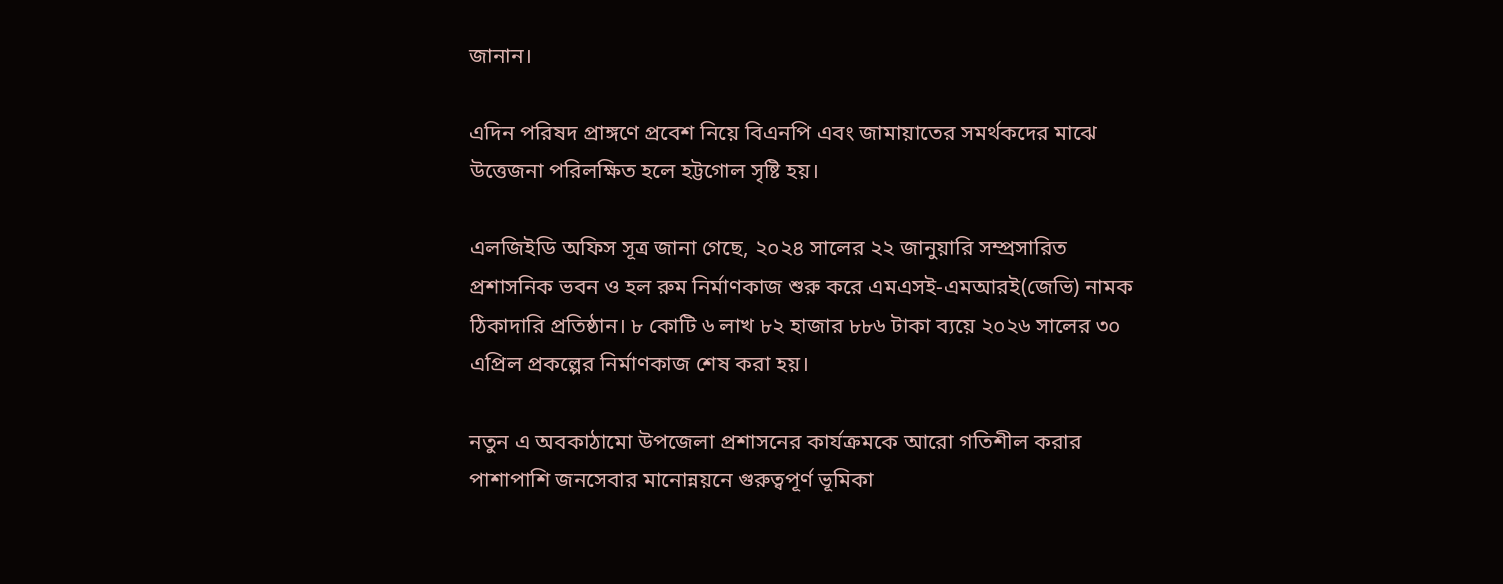জানান।

এদিন পরিষদ প্রাঙ্গণে প্রবেশ নিয়ে বিএনপি এবং জামায়াতের সমর্থকদের মাঝে উত্তেজনা পরিলক্ষিত হলে হট্টগোল সৃষ্টি হয়।

এলজিইডি অফিস সূত্র জানা গেছে, ২০২৪ সালের ২২ জানুয়ারি সম্প্রসারিত প্রশাসনিক ভবন ও হল রুম নির্মাণকাজ শুরু করে এমএসই-এমআরই(জেভি) নামক ঠিকাদারি প্রতিষ্ঠান। ৮ কোটি ৬ লাখ ৮২ হাজার ৮৮৬ টাকা ব্যয়ে ২০২৬ সালের ৩০ এপ্রিল প্রকল্পের নির্মাণকাজ শেষ করা হয়।

নতুন এ অবকাঠামো উপজেলা প্রশাসনের কার্যক্রমকে আরো গতিশীল করার পাশাপাশি জনসেবার মানোন্নয়নে গুরুত্বপূর্ণ ভূমিকা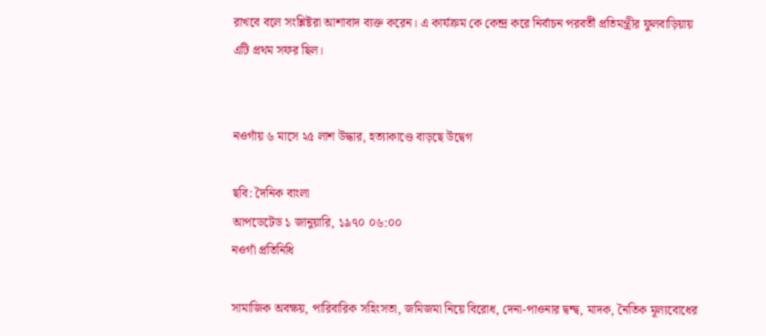রাখবে বলে সংশ্লিষ্টরা আশাবাদ ব্যক্ত করেন। এ কার্যক্রম কে কেন্দ্র করে নির্বাচন পরবর্তী প্রতিমন্ত্রীর ফুলবাড়িয়ায় এটি প্রথম সফর ছিল।


নওগাঁয় ৬ মাসে ২৫ লাশ উদ্ধার, হত্যাকাণ্ডে বাড়ছে উদ্বেগ

ছবি: দৈনিক বাংলা
আপডেটেড ১ জানুয়ারি, ১৯৭০ ০৬:০০
নওগাঁ প্রতিনিধি

সামাজিক অবক্ষয়, পারিবারিক সহিংসতা, জমিজমা নিয়ে বিরোধ, দেনা-পাওনার দ্বন্দ্ব, মাদক, নৈতিক মূল্যবোধের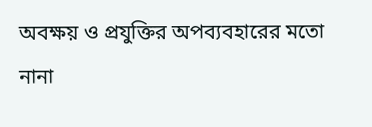অবক্ষয় ও প্রযুক্তির অপব্যবহারের মতো নানা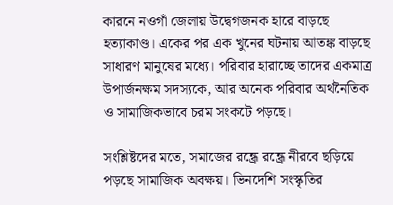কারনে নওগাঁ জেলায় উদ্বেগজনক হারে বাড়ছে হত্যাকাণ্ড। একের পর এক খুনের ঘটনায় আতঙ্ক বাড়ছে সাধারণ মানুষের মধ্যে। পরিবার হারাচ্ছে তাদের একমাত্র উপার্জনক্ষম সদস্যকে, আর অনেক পরিবার অর্থনৈতিক ও সামাজিকভাবে চরম সংকটে পড়ছে।

সংশ্লিষ্টদের মতে, সমাজের রন্ধ্রে রন্ধ্রে নীরবে ছড়িয়ে পড়ছে সামাজিক অবক্ষয়। ভিনদেশি সংস্কৃতির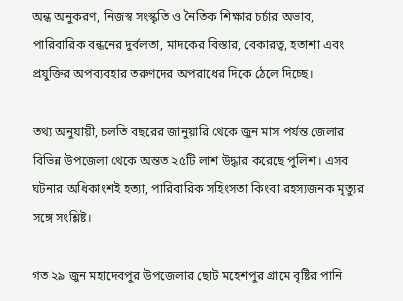অন্ধ অনুকরণ, নিজস্ব সংস্কৃতি ও নৈতিক শিক্ষার চর্চার অভাব, পারিবারিক বন্ধনের দুর্বলতা, মাদকের বিস্তার, বেকারত্ব, হতাশা এবং প্রযুক্তির অপব্যবহার তরুণদের অপরাধের দিকে ঠেলে দিচ্ছে।

তথ্য অনুযায়ী, চলতি বছরের জানুয়ারি থেকে জুন মাস পর্যন্ত জেলার বিভিন্ন উপজেলা থেকে অন্তত ২৫টি লাশ উদ্ধার করেছে পুলিশ। এসব ঘটনার অধিকাংশই হত্যা, পারিবারিক সহিংসতা কিংবা রহস্যজনক মৃত্যুর সঙ্গে সংশ্লিষ্ট।

গত ২৯ জুন মহাদেবপুর উপজেলার ছোট মহেশপুর গ্রামে বৃষ্টির পানি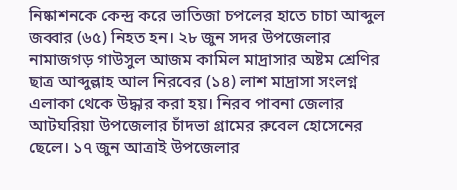নিষ্কাশনকে কেন্দ্র করে ভাতিজা চপলের হাতে চাচা আব্দুল জব্বার (৬৫) নিহত হন। ২৮ জুন সদর উপজেলার নামাজগড় গাউসুল আজম কামিল মাদ্রাসার অষ্টম শ্রেণির ছাত্র আব্দুল্লাহ আল নিরবের (১৪) লাশ মাদ্রাসা সংলগ্ন এলাকা থেকে উদ্ধার করা হয়। নিরব পাবনা জেলার আটঘরিয়া উপজেলার চাঁদভা গ্রামের রুবেল হোসেনের ছেলে। ১৭ জুন আত্রাই উপজেলার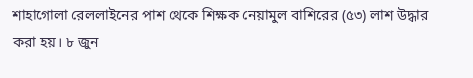শাহাগোলা রেললাইনের পাশ থেকে শিক্ষক নেয়ামুল বাশিরের (৫৩) লাশ উদ্ধার করা হয়। ৮ জুন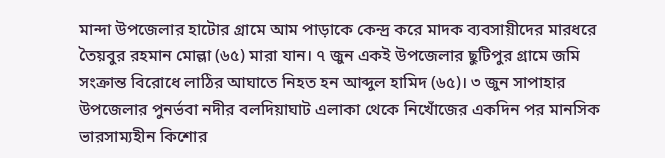মান্দা উপজেলার হাটোর গ্রামে আম পাড়াকে কেন্দ্র করে মাদক ব্যবসায়ীদের মারধরে তৈয়বুর রহমান মোল্লা (৬৫) মারা যান। ৭ জুন একই উপজেলার ছুটিপুর গ্রামে জমি সংক্রান্ত বিরোধে লাঠির আঘাতে নিহত হন আব্দুল হামিদ (৬৫)। ৩ জুন সাপাহার উপজেলার পুনর্ভবা নদীর বলদিয়াঘাট এলাকা থেকে নিখোঁজের একদিন পর মানসিক ভারসাম্যহীন কিশোর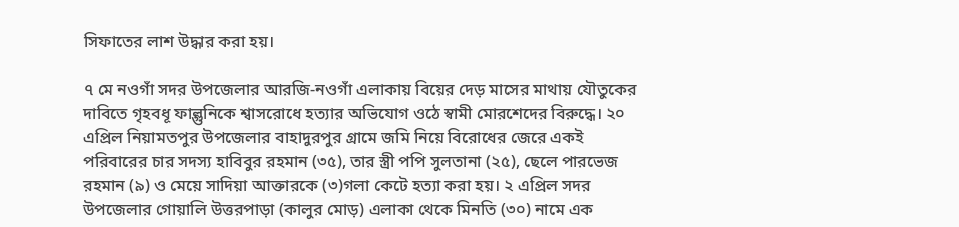সিফাতের লাশ উদ্ধার করা হয়।

৭ মে নওগাঁ সদর উপজেলার আরজি-নওগাঁ এলাকায় বিয়ের দেড় মাসের মাথায় যৌতুকের দাবিতে গৃহবধূ ফাল্গুনিকে শ্বাসরোধে হত্যার অভিযোগ ওঠে স্বামী মোরশেদের বিরুদ্ধে। ২০ এপ্রিল নিয়ামতপুর উপজেলার বাহাদুরপুর গ্রামে জমি নিয়ে বিরোধের জেরে একই পরিবারের চার সদস্য হাবিবুর রহমান (৩৫), তার স্ত্রী পপি সুলতানা (২৫), ছেলে পারভেজ রহমান (৯) ও মেয়ে সাদিয়া আক্তারকে (৩)গলা কেটে হত্যা করা হয়। ২ এপ্রিল সদর উপজেলার গোয়ালি উত্তরপাড়া (কালুর মোড়) এলাকা থেকে মিনতি (৩০) নামে এক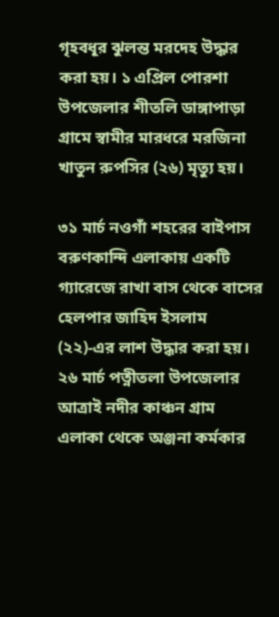গৃহবধূর ঝুলন্ত মরদেহ উদ্ধার করা হয়। ১ এপ্রিল পোরশা উপজেলার শীতলি ডাঙ্গাপাড়া গ্রামে স্বামীর মারধরে মরজিনা খাতুন রুপসির (২৬) মৃত্যু হয়।

৩১ মার্চ নওগাঁ শহরের বাইপাস বরুণকান্দি এলাকায় একটি গ্যারেজে রাখা বাস থেকে বাসের হেলপার জাহিদ ইসলাম (২২)-এর লাশ উদ্ধার করা হয়। ২৬ মার্চ পত্নীতলা উপজেলার আত্রাই নদীর কাঞ্চন গ্রাম এলাকা থেকে অঞ্জনা কর্মকার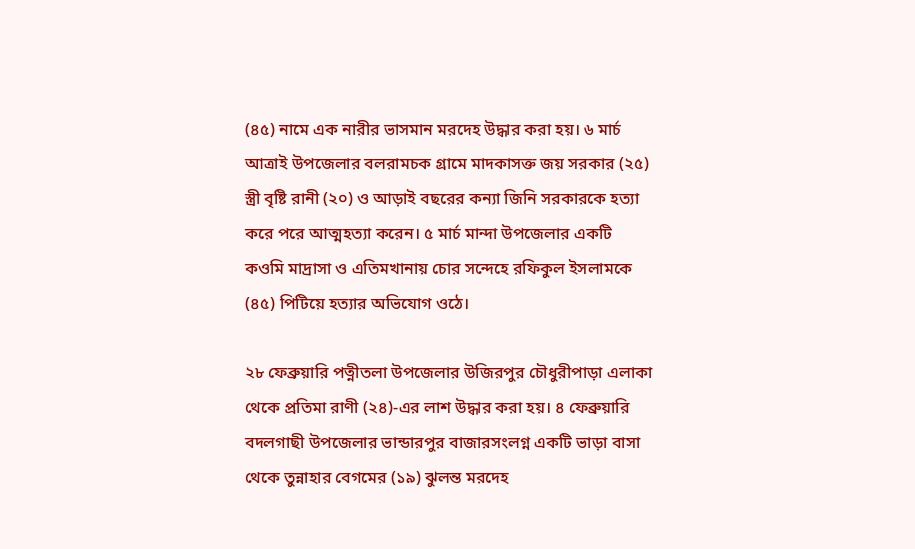(৪৫) নামে এক নারীর ভাসমান মরদেহ উদ্ধার করা হয়। ৬ মার্চ আত্রাই উপজেলার বলরামচক গ্রামে মাদকাসক্ত জয় সরকার (২৫) স্ত্রী বৃষ্টি রানী (২০) ও আড়াই বছরের কন্যা জিনি সরকারকে হত্যা করে পরে আত্মহত্যা করেন। ৫ মার্চ মান্দা উপজেলার একটি কওমি মাদ্রাসা ও এতিমখানায় চোর সন্দেহে রফিকুল ইসলামকে (৪৫) পিটিয়ে হত্যার অভিযোগ ওঠে।

২৮ ফেব্রুয়ারি পত্নীতলা উপজেলার উজিরপুর চৌধুরীপাড়া এলাকা থেকে প্রতিমা রাণী (২৪)-এর লাশ উদ্ধার করা হয়। ৪ ফেব্রুয়ারি বদলগাছী উপজেলার ভান্ডারপুর বাজারসংলগ্ন একটি ভাড়া বাসা থেকে তুন্নাহার বেগমের (১৯) ঝুলন্ত মরদেহ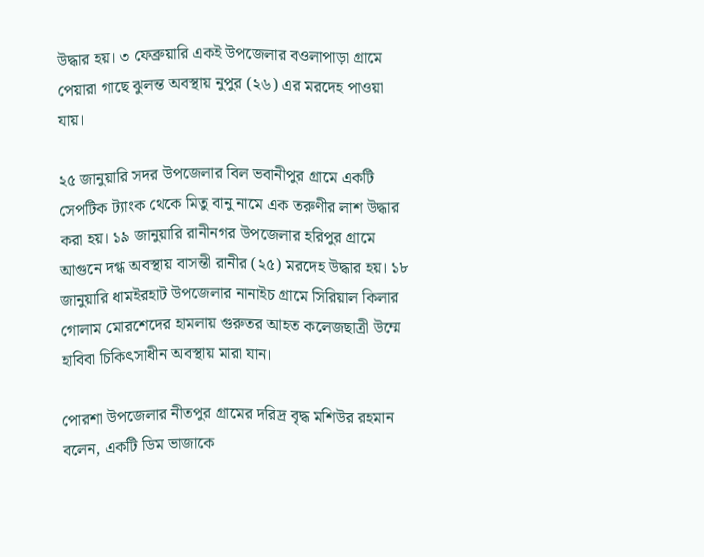উদ্ধার হয়। ৩ ফেব্রুয়ারি একই উপজেলার বওলাপাড়া গ্রামে পেয়ারা গাছে ঝুলন্ত অবস্থায় নুপুর (২৬) এর মরদেহ পাওয়া যায়।

২৫ জানুয়ারি সদর উপজেলার বিল ভবানীপুর গ্রামে একটি সেপটিক ট্যাংক থেকে মিতু বানু নামে এক তরুণীর লাশ উদ্ধার করা হয়। ১৯ জানুয়ারি রানীনগর উপজেলার হরিপুর গ্রামে আগুনে দগ্ধ অবস্থায় বাসন্তী রানীর (২৫) মরদেহ উদ্ধার হয়। ১৮ জানুয়ারি ধামইরহাট উপজেলার নানাইচ গ্রামে সিরিয়াল কিলার গোলাম মোরশেদের হামলায় গুরুতর আহত কলেজছাত্রী উম্মে হাবিবা চিকিৎসাধীন অবস্থায় মারা যান।

পোরশা উপজেলার নীতপুর গ্রামের দরিদ্র বৃদ্ধ মশিউর রহমান বলেন, একটি ডিম ভাজাকে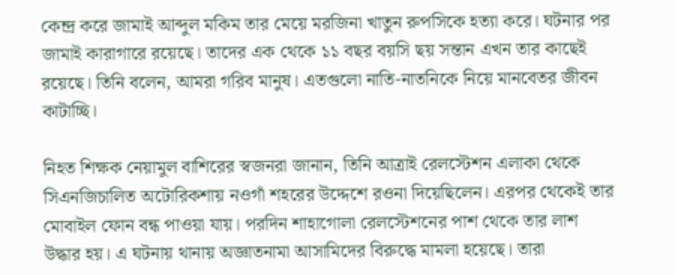কেন্দ্র করে জামাই আব্দুল মকিম তার মেয়ে মরজিনা খাতুন রুপসিকে হত্যা করে। ঘটনার পর জামাই কারাগারে রয়েছে। তাদের এক থেকে ১১ বছর বয়সি ছয় সন্তান এখন তার কাছেই রয়েছে। তিনি বলেন, আমরা গরিব মানুষ। এতগুলো নাতি-নাতনিকে নিয়ে মানবেতর জীবন কাটাচ্ছি।

নিহত শিক্ষক নেয়ামুল বাশিরের স্বজনরা জানান, তিনি আত্রাই রেলস্টেশন এলাকা থেকে সিএনজিচালিত অটোরিকশায় নওগাঁ শহরের উদ্দেশে রওনা দিয়েছিলেন। এরপর থেকেই তার মোবাইল ফোন বন্ধ পাওয়া যায়। পরদিন শাহাগোলা রেলস্টেশনের পাশ থেকে তার লাশ উদ্ধার হয়। এ ঘটনায় থানায় অজ্ঞাতনামা আসামিদের বিরুদ্ধে মামলা হয়েছে। তারা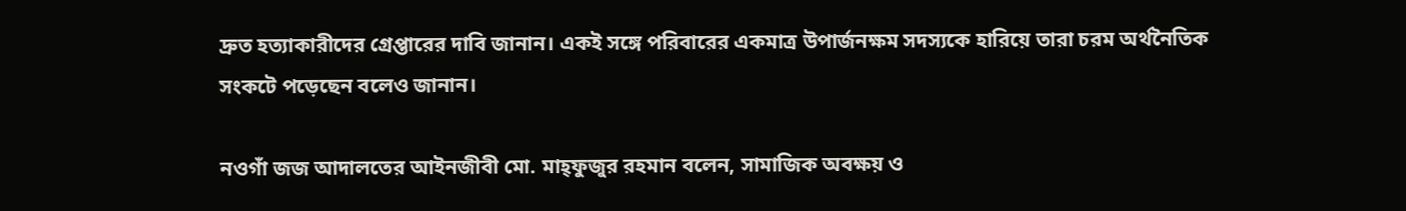দ্রুত হত্যাকারীদের গ্রেপ্তারের দাবি জানান। একই সঙ্গে পরিবারের একমাত্র উপার্জনক্ষম সদস্যকে হারিয়ে তারা চরম অর্থনৈতিক সংকটে পড়েছেন বলেও জানান।

নওগাঁ জজ আদালতের আইনজীবী মো. মাহ্ফুজুর রহমান বলেন, সামাজিক অবক্ষয় ও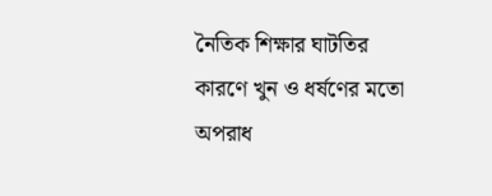নৈতিক শিক্ষার ঘাটতির কারণে খুন ও ধর্ষণের মতো অপরাধ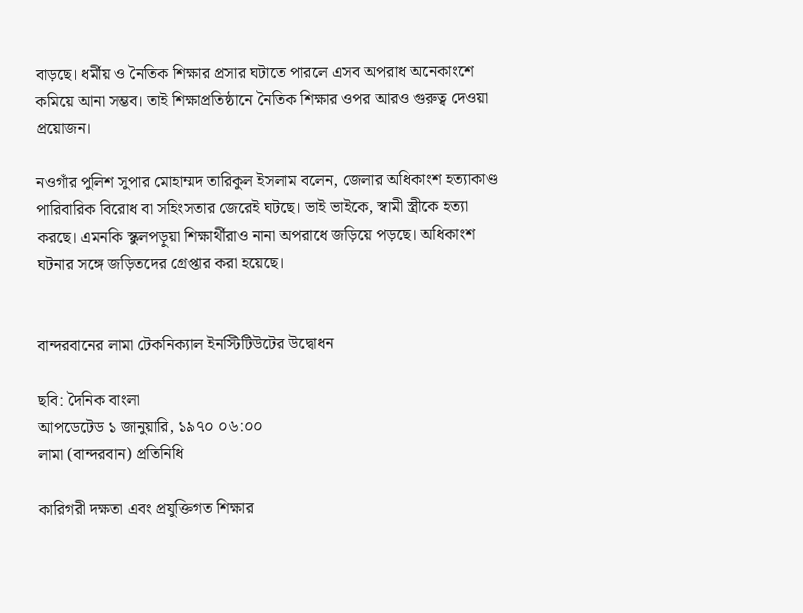বাড়ছে। ধর্মীয় ও নৈতিক শিক্ষার প্রসার ঘটাতে পারলে এসব অপরাধ অনেকাংশে কমিয়ে আনা সম্ভব। তাই শিক্ষাপ্রতিষ্ঠানে নৈতিক শিক্ষার ওপর আরও গুরুত্ব দেওয়া প্রয়োজন।

নওগাঁর পুলিশ সুপার মোহাম্মদ তারিকুল ইসলাম বলেন, জেলার অধিকাংশ হত্যাকাণ্ড পারিবারিক বিরোধ বা সহিংসতার জেরেই ঘটছে। ভাই ভাইকে, স্বামী স্ত্রীকে হত্যা করছে। এমনকি স্কুলপড়ুয়া শিক্ষার্থীরাও নানা অপরাধে জড়িয়ে পড়ছে। অধিকাংশ ঘটনার সঙ্গে জড়িতদের গ্রেপ্তার করা হয়েছে।


বান্দরবানের লামা টেকনিক্যাল ইনস্টিটিউটের উদ্বোধন

ছবি: দৈনিক বাংলা
আপডেটেড ১ জানুয়ারি, ১৯৭০ ০৬:০০
লামা (বান্দরবান) প্রতিনিধি

কারিগরী দক্ষতা এবং প্রযুক্তিগত শিক্ষার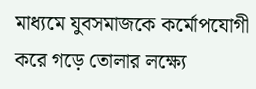মাধ্যমে যুবসমাজকে কর্মোপযোগী করে গড়ে তোলার লক্ষ্যে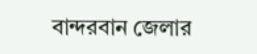বান্দরবান জেলার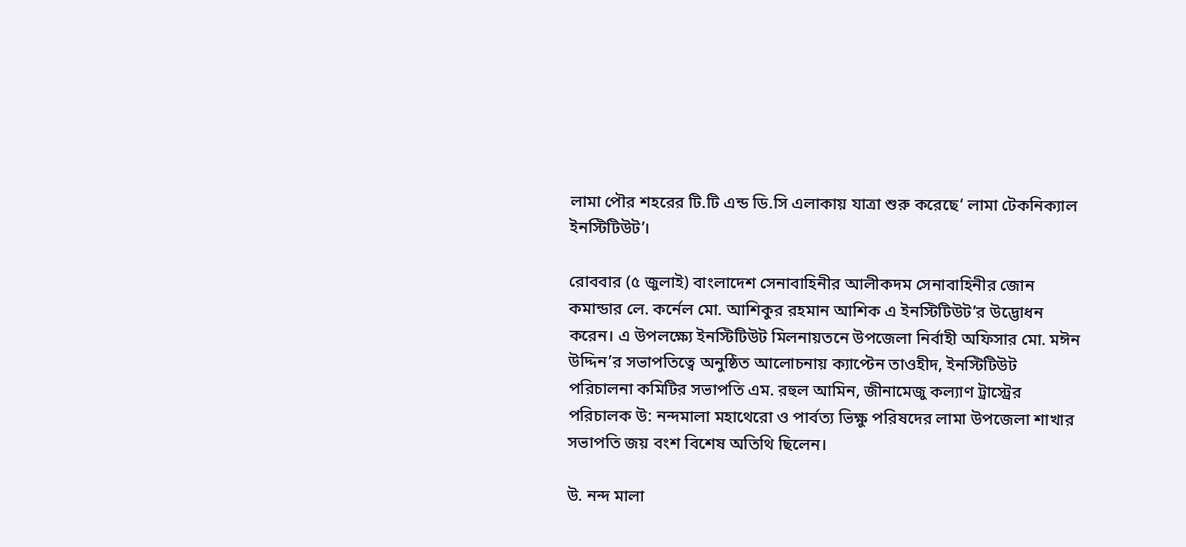লামা পৌর শহরের টি.টি এন্ড ডি.সি এলাকায় যাত্রা শুরু করেছে‘ লামা টেকনিক্যাল ইনস্টিটিউট’।

রোববার (৫ জুলাই) বাংলাদেশ সেনাবাহিনীর আলীকদম সেনাবাহিনীর জোন কমান্ডার লে. কর্নেল মো. আশিকুর রহমান আশিক এ ইনস্টিটিউট’র উদ্ভোধন করেন। এ উপলক্ষ্যে ইনস্টিটিউট মিলনায়তনে উপজেলা নির্বাহী অফিসার মো. মঈন উদ্দিন’র সভাপতিত্বে অনুষ্ঠিত আলোচনায় ক্যাপ্টেন তাওহীদ, ইনস্টিটিউট পরিচালনা কমিটির সভাপতি এম. রহুল আমিন, জীনামেজু কল্যাণ ট্রাস্ট্রের পরিচালক উ: নন্দমালা মহাথেরো ও পার্বত্য ভিক্ষু পরিষদের লামা উপজেলা শাখার সভাপতি জয় বংশ বিশেষ অতিথি ছিলেন।

উ. নন্দ মালা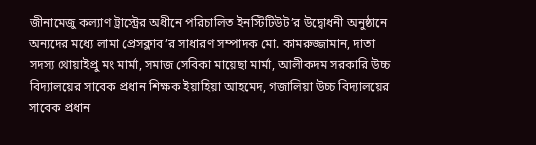জীনামেজু কল্যাণ ট্রাস্ট্রের অধীনে পরিচালিত ইনস্টিটিউট’র উদ্বোধনী অনুষ্ঠানে অন্যদের মধ্যে লামা প্রেসক্লাব’র সাধারণ সম্পাদক মো. কামরুজ্জামান, দাতা সদস্য থোয়াইপ্রু মং মার্মা, সমাজ সেবিকা মায়েছা মার্মা, আলীকদম সরকারি উচ্চ বিদ্যালয়ের সাবেক প্রধান শিক্ষক ইয়াহিয়া আহমেদ, গজালিয়া উচ্চ বিদ্যালয়ের সাবেক প্রধান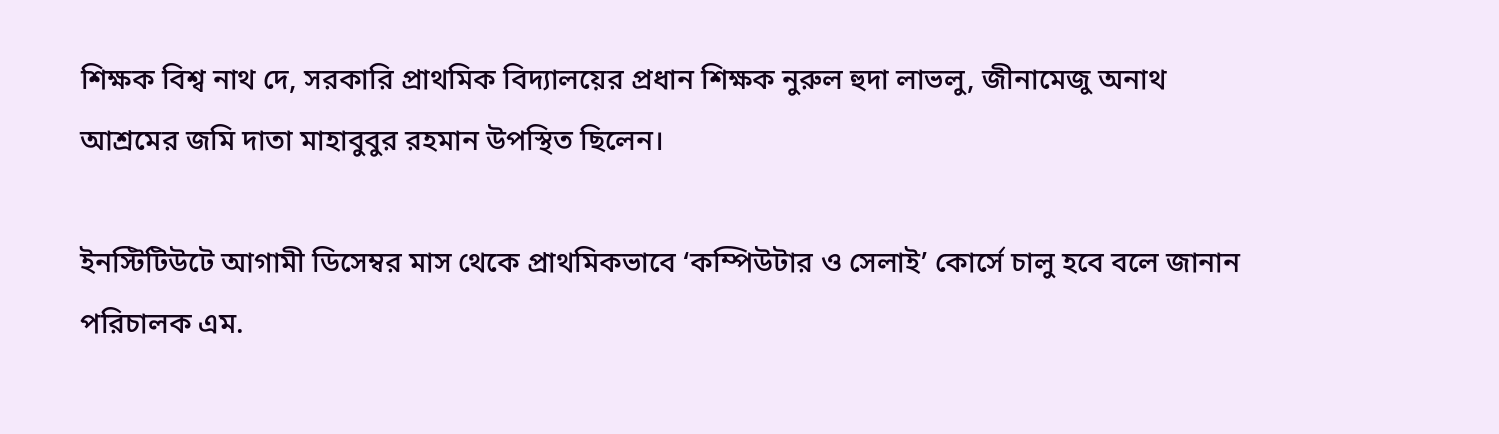শিক্ষক বিশ্ব নাথ দে, সরকারি প্রাথমিক বিদ্যালয়ের প্রধান শিক্ষক নুরুল হুদা লাভলু, জীনামেজু অনাথ আশ্রমের জমি দাতা মাহাবুবুর রহমান উপস্থিত ছিলেন।

ইনস্টিটিউটে আগামী ডিসেম্বর মাস থেকে প্রাথমিকভাবে ‘কম্পিউটার ও সেলাই’ কোর্সে চালু হবে বলে জানান পরিচালক এম.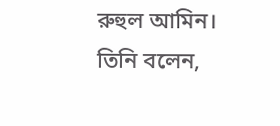রুহুল আমিন। তিনি বলেন,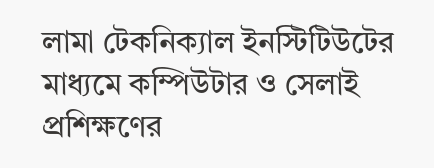লামা টেকনিক্যাল ইনস্টিটিউটের মাধ্যমে কম্পিউটার ও সেলাই প্রশিক্ষণের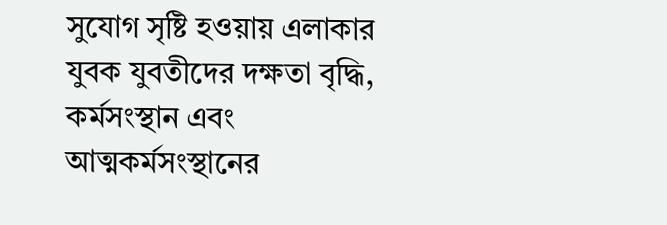সুযোগ সৃষ্টি হওয়ায় এলাকার যুবক যুবতীদের দক্ষতা বৃদ্ধি, কর্মসংস্থান এবং আত্মকর্মসংস্থানের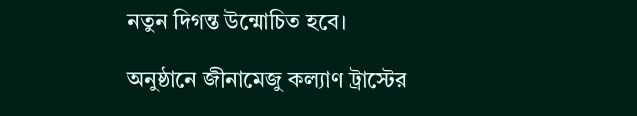নতুন দিগন্ত উন্মোচিত হবে।

অনুষ্ঠানে জীনামেজু কল্যাণ ট্রাস্টের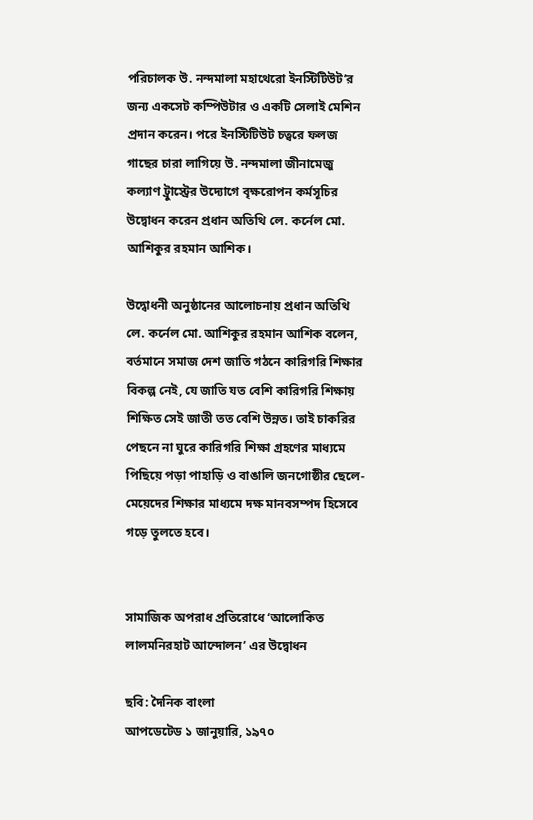পরিচালক উ. নন্দমালা মহাথেরো ইনস্টিটিউট’র জন্য একসেট কম্পিউটার ও একটি সেলাই মেশিন প্রদান করেন। পরে ইনস্টিটিউট চত্বরে ফলজ গাছের চারা লাগিয়ে উ. নন্দমালা জীনামেজু কল্যাণ ট্রুাস্ট্রের উদ্যোগে বৃক্ষরোপন কর্মসূচির উদ্বোধন করেন প্রধান অতিথি লে. কর্নেল মো. আশিকুর রহমান আশিক।

উদ্বোধনী অনুষ্ঠানের আলোচনায় প্রধান অতিথি লে. কর্নেল মো. আশিকুর রহমান আশিক বলেন, বর্তমানে সমাজ দেশ জাতি গঠনে কারিগরি শিক্ষার বিকল্প নেই, যে জাতি যত বেশি কারিগরি শিক্ষায় শিক্ষিত সেই জাতী তত বেশি উন্নত। তাই চাকরির পেছনে না ঘুরে কারিগরি শিক্ষা গ্রহণের মাধ্যমে পিছিয়ে পড়া পাহাড়ি ও বাঙালি জনগোষ্ঠীর ছেলে-মেয়েদের শিক্ষার মাধ্যমে দক্ষ মানবসম্পদ হিসেবে গড়ে তুলতে হবে।


সামাজিক অপরাধ প্রতিরোধে ‘আলোকিত লালমনিরহাট আন্দোলন’ এর উদ্বোধন

ছবি: দৈনিক বাংলা
আপডেটেড ১ জানুয়ারি, ১৯৭০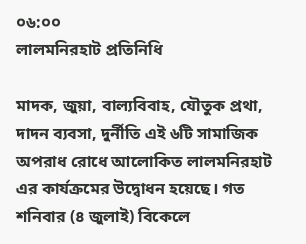০৬:০০
লালমনিরহাট প্রতিনিধি

মাদক, জুয়া, বাল্যবিবাহ, যৌতুক প্রথা, দাদন ব্যবসা, দুর্নীতি এই ৬টি সামাজিক অপরাধ রোধে আলোকিত লালমনিরহাট এর কার্যক্রমের উদ্বোধন হয়েছে। গত শনিবার (৪ জুলাই) বিকেলে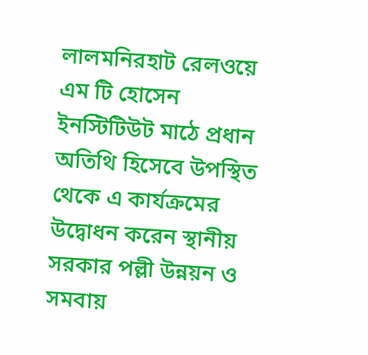লালমনিরহাট রেলওয়ে এম টি হোসেন ইনস্টিটিউট মাঠে প্রধান অতিথি হিসেবে উপস্থিত থেকে এ কার্যক্রমের উদ্বোধন করেন স্থানীয় সরকার পল্লী উন্নয়ন ও সমবায়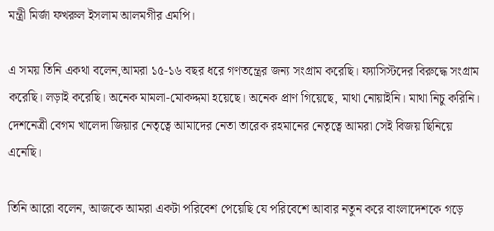মন্ত্রী মির্জা ফখরুল ইসলাম আলমগীর এমপি।

এ সময় তিনি একথা বলেন,আমরা ১৫-১৬ বছর ধরে গণতন্ত্রের জন্য সংগ্রাম করেছি। ফ্যাসিস্টদের বিরুদ্ধে সংগ্রাম করেছি। লড়াই করেছি। অনেক মামলা-মোকদ্দমা হয়েছে। অনেক প্রাণ গিয়েছে, মাথা নোয়াইনি। মাথা নিচু করিনি। দেশনেত্রী বেগম খালেদা জিয়ার নেতৃত্বে আমাদের নেতা তারেক রহমানের নেতৃত্বে আমরা সেই বিজয় ছিনিয়ে এনেছি।

তিনি আরো বলেন, আজকে আমরা একটা পরিবেশ পেয়েছি যে পরিবেশে আবার নতুন করে বাংলাদেশকে গড়ে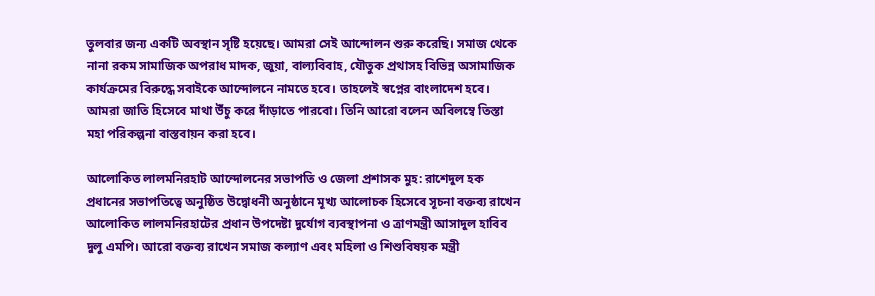তুলবার জন্য একটি অবস্থান সৃষ্টি হয়েছে। আমরা সেই আন্দোলন শুরু করেছি। সমাজ থেকে নানা রকম সামাজিক অপরাধ মাদক, জুয়া, বাল্যবিবাহ, যৌতুক প্রথাসহ বিভিন্ন অসামাজিক কার্যক্রমের বিরুদ্ধে সবাইকে আন্দোলনে নামতে হবে। তাহলেই স্বপ্নের বাংলাদেশ হবে। আমরা জাতি হিসেবে মাথা উঁচু করে দাঁড়াতে পারবো। তিনি আরো বলেন অবিলম্বে তিস্তা মহা পরিকল্পনা বাস্তবায়ন করা হবে।

আলোকিত লালমনিরহাট আন্দোলনের সভাপতি ও জেলা প্রশাসক মুহ: রাশেদুল হক প্রধানের সভাপতিত্বে অনুষ্ঠিত উদ্বোধনী অনুষ্ঠানে মূখ্য আলোচক হিসেবে সূচনা বক্তব্য রাখেন আলোকিত লালমনিরহাটের প্রধান উপদেষ্টা দুর্যোগ ব্যবস্থাপনা ও ত্রাণমন্ত্রী আসাদুল হাবিব দুলু এমপি। আরো বক্তব্য রাখেন সমাজ কল্যাণ এবং মহিলা ও শিশুবিষয়ক মন্ত্রী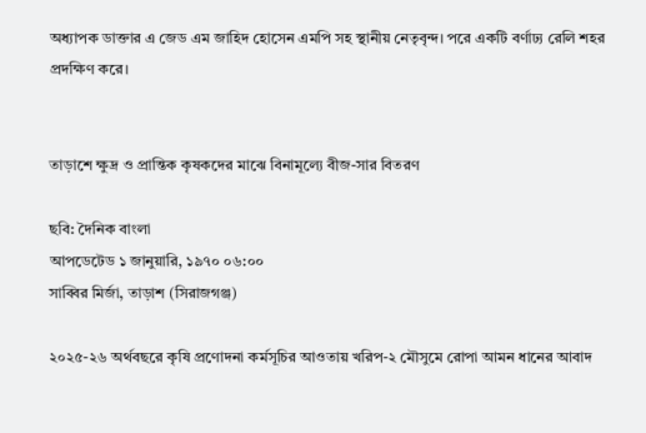অধ্যাপক ডাক্তার এ জেড এম জাহিদ হোসেন এমপি সহ স্থানীয় নেতৃবৃন্দ। পরে একটি বর্ণাঢ্য রেলি শহর প্রদক্ষিণ করে।


তাড়াশে ক্ষুদ্র ও প্রান্তিক কৃষকদের মাঝে বিনামূল্যে বীজ-সার বিতরণ

ছবি: দৈনিক বাংলা
আপডেটেড ১ জানুয়ারি, ১৯৭০ ০৬:০০
সাব্বির মির্জা, তাড়াশ (সিরাজগঞ্জ)

২০২৫-২৬ অর্থবছরে কৃষি প্রণোদনা কর্মসূচির আওতায় খরিপ-২ মৌসুমে রোপা আমন ধানের আবাদ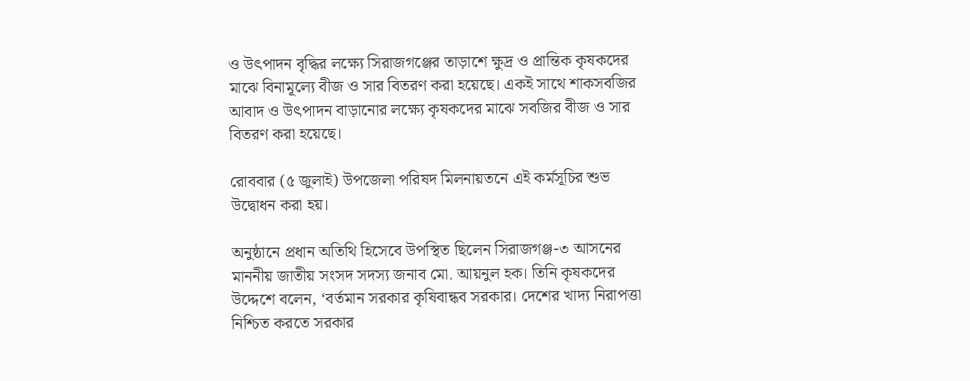ও উৎপাদন বৃদ্ধির লক্ষ্যে সিরাজগঞ্জের তাড়াশে ক্ষুদ্র ও প্রান্তিক কৃষকদের মাঝে বিনামূল্যে বীজ ও সার বিতরণ করা হয়েছে। একই সাথে শাকসবজির আবাদ ও উৎপাদন বাড়ানোর লক্ষ্যে কৃষকদের মাঝে সবজির বীজ ও সার বিতরণ করা হয়েছে।

রোববার (৫ জুলাই) উপজেলা পরিষদ মিলনায়তনে এই কর্মসূচির শুভ উদ্বোধন করা হয়।

অনুষ্ঠানে প্রধান অতিথি হিসেবে উপস্থিত ছিলেন সিরাজগঞ্জ-৩ আসনের মাননীয় জাতীয় সংসদ সদস্য জনাব মো. আয়নুল হক। তিনি কৃষকদের উদ্দেশে বলেন, ‘বর্তমান সরকার কৃষিবান্ধব সরকার। দেশের খাদ্য নিরাপত্তা নিশ্চিত করতে সরকার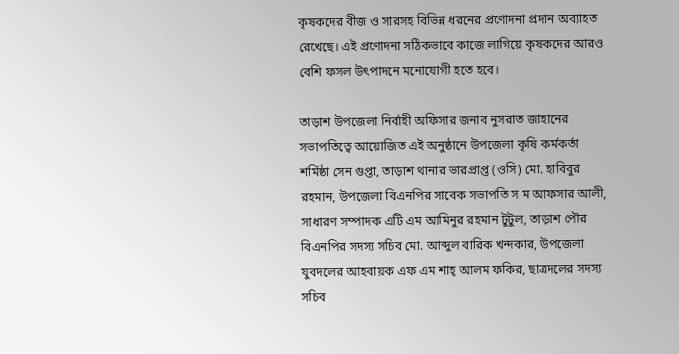কৃষকদের বীজ ও সারসহ বিভিন্ন ধরনের প্রণোদনা প্রদান অব্যাহত রেখেছে। এই প্রণোদনা সঠিকভাবে কাজে লাগিয়ে কৃষকদের আরও বেশি ফসল উৎপাদনে মনোযোগী হতে হবে।

তাড়াশ উপজেলা নির্বাহী অফিসার জনাব নুসরাত জাহানের সভাপতিত্বে আয়োজিত এই অনুষ্ঠানে উপজেলা কৃষি কর্মকর্তা শর্মিষ্ঠা সেন গুপ্তা, তাড়াশ থানার ভারপ্রাপ্ত (ওসি) মো. হাবিবুর রহমান, উপজেলা বিএনপির সাবেক সভাপতি স ম আফসার আলী, সাধারণ সম্পাদক এটি এম আমিনুর রহমান টুটুল, তাড়াশ পৌর বিএনপির সদস্য সচিব মো. আব্দুল বারিক খন্দকার, উপজেলা যুবদলের আহবায়ক এফ এম শাহ্ আলম ফকির, ছাত্রদলের সদস্য সচিব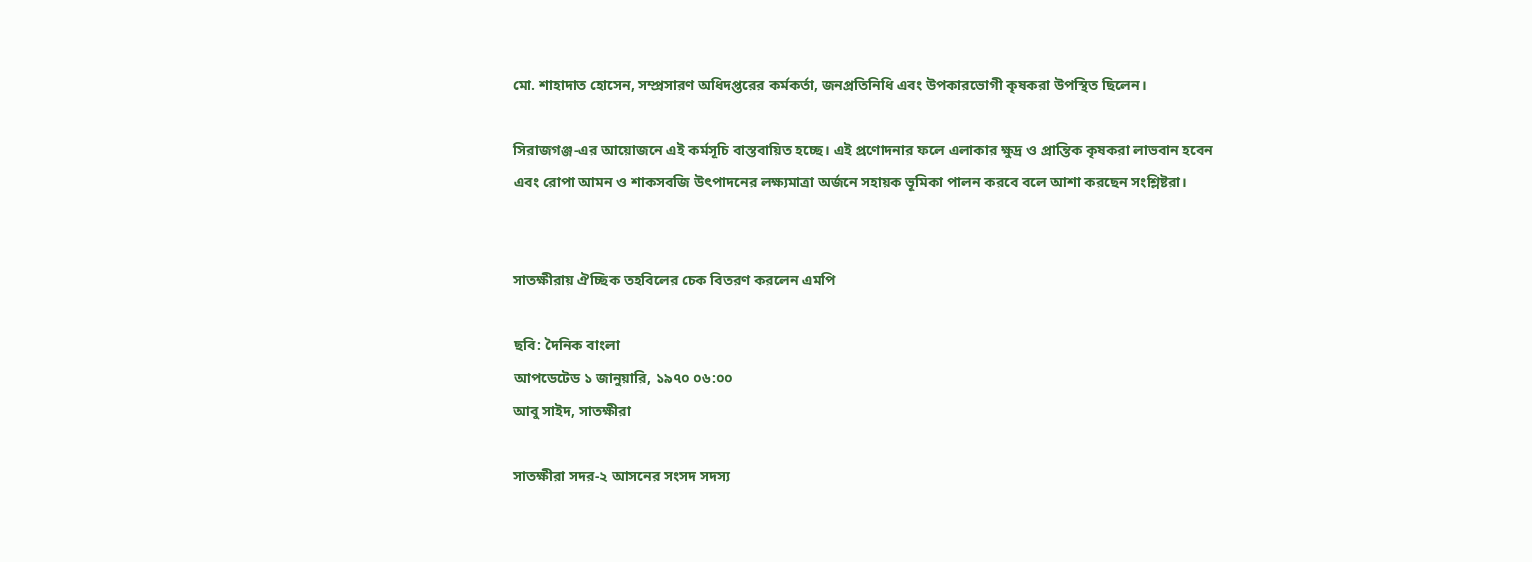মো. শাহাদাত হোসেন, সম্প্রসারণ অধিদপ্তরের কর্মকর্তা, জনপ্রতিনিধি এবং উপকারভোগী কৃষকরা উপস্থিত ছিলেন।

সিরাজগঞ্জ-এর আয়োজনে এই কর্মসূচি বাস্তবায়িত হচ্ছে। এই প্রণোদনার ফলে এলাকার ক্ষুদ্র ও প্রান্তিক কৃষকরা লাভবান হবেন এবং রোপা আমন ও শাকসবজি উৎপাদনের লক্ষ্যমাত্রা অর্জনে সহায়ক ভূমিকা পালন করবে বলে আশা করছেন সংশ্লিষ্টরা।


সাতক্ষীরায় ঐচ্ছিক তহবিলের চেক বিতরণ করলেন এমপি

ছবি: দৈনিক বাংলা
আপডেটেড ১ জানুয়ারি, ১৯৭০ ০৬:০০
আবু সাইদ, সাতক্ষীরা

সাতক্ষীরা সদর-২ আসনের সংসদ সদস্য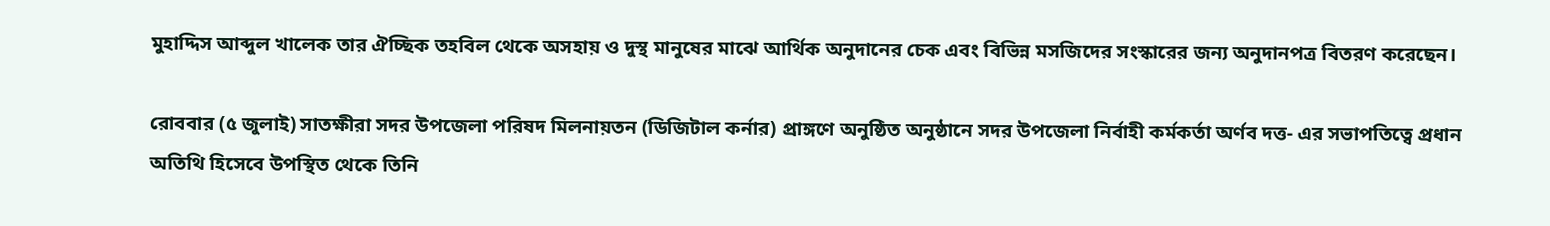মুহাদ্দিস আব্দুল খালেক তার ঐচ্ছিক তহবিল থেকে অসহায় ও দুস্থ মানুষের মাঝে আর্থিক অনুদানের চেক এবং বিভিন্ন মসজিদের সংস্কারের জন্য অনুদানপত্র বিতরণ করেছেন।

রোববার (৫ জুলাই) সাতক্ষীরা সদর উপজেলা পরিষদ মিলনায়তন (ডিজিটাল কর্নার) প্রাঙ্গণে অনুষ্ঠিত অনুষ্ঠানে সদর উপজেলা নির্বাহী কর্মকর্তা অর্ণব দত্ত- এর সভাপতিত্বে প্রধান অতিথি হিসেবে উপস্থিত থেকে তিনি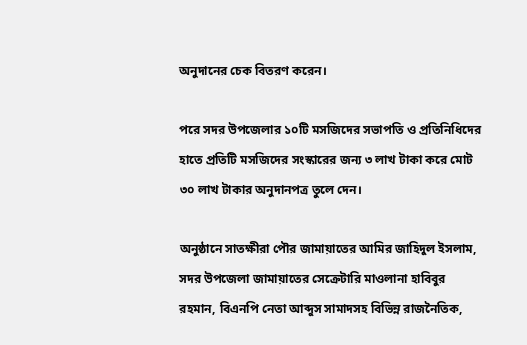অনুদানের চেক বিতরণ করেন।

পরে সদর উপজেলার ১০টি মসজিদের সভাপতি ও প্রতিনিধিদের হাতে প্রতিটি মসজিদের সংস্কারের জন্য ৩ লাখ টাকা করে মোট ৩০ লাখ টাকার অনুদানপত্র তুলে দেন।

অনুষ্ঠানে সাতক্ষীরা পৌর জামায়াতের আমির জাহিদুল ইসলাম, সদর উপজেলা জামায়াতের সেক্রেটারি মাওলানা হাবিবুর রহমান, বিএনপি নেতা আব্দুস সামাদসহ বিভিন্ন রাজনৈতিক,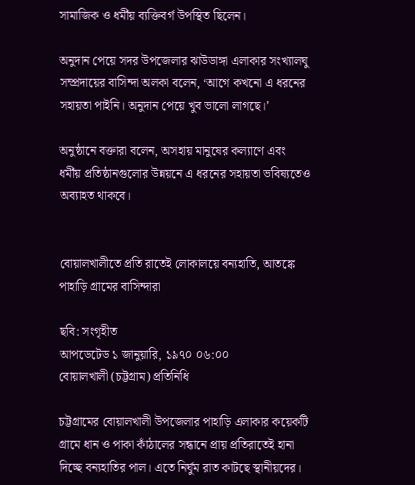সামাজিক ও ধর্মীয় ব্যক্তিবর্গ উপস্থিত ছিলেন।

অনুদান পেয়ে সদর উপজেলার ঝাউডাঙ্গা এলাকার সংখ্যালঘু সম্প্রদায়ের বাসিন্দা অলকা বলেন, ‘আগে কখনো এ ধরনের সহায়তা পাইনি। অনুদান পেয়ে খুব ভালো লাগছে।’

অনুষ্ঠানে বক্তারা বলেন, অসহায় মানুষের কল্যাণে এবং ধর্মীয় প্রতিষ্ঠানগুলোর উন্নয়নে এ ধরনের সহায়তা ভবিষ্যতেও অব্যাহত থাকবে।


বোয়ালখালীতে প্রতি রাতেই লোকালয়ে বন্যহাতি, আতঙ্কে পাহাড়ি গ্রামের বাসিন্দারা

ছবি: সংগৃহীত
আপডেটেড ১ জানুয়ারি, ১৯৭০ ০৬:০০
বোয়ালখালী (চট্টগ্রাম) প্রতিনিধি

চট্টগ্রামের বোয়ালখালী উপজেলার পাহাড়ি এলাকার কয়েকটি গ্রামে ধান ও পাকা কাঁঠালের সন্ধানে প্রায় প্রতিরাতেই হানা দিচ্ছে বন্যহাতির পাল। এতে নির্ঘুম রাত কাটছে স্থানীয়দের।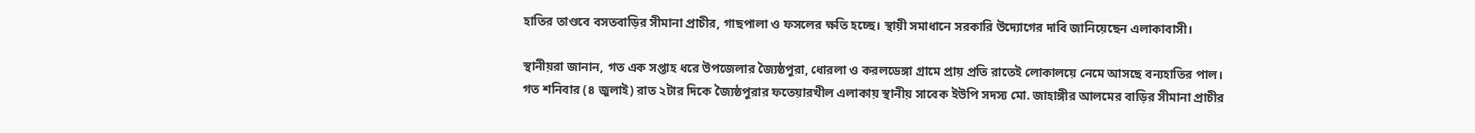হাতির তাণ্ডবে বসতবাড়ির সীমানা প্রাচীর, গাছপালা ও ফসলের ক্ষতি হচ্ছে। স্থায়ী সমাধানে সরকারি উদ্যোগের দাবি জানিয়েছেন এলাকাবাসী।

স্থানীয়রা জানান, গত এক সপ্তাহ ধরে উপজেলার জ্যৈষ্ঠপুরা, ধোরলা ও করলডেঙ্গা গ্রামে প্রায় প্রতি রাতেই লোকালয়ে নেমে আসছে বন্যহাতির পাল। গত শনিবার (৪ জুলাই) রাত ২টার দিকে জ্যৈষ্ঠপুরার ফতেয়ারখীল এলাকায় স্থানীয় সাবেক ইউপি সদস্য মো. জাহাঙ্গীর আলমের বাড়ির সীমানা প্রাচীর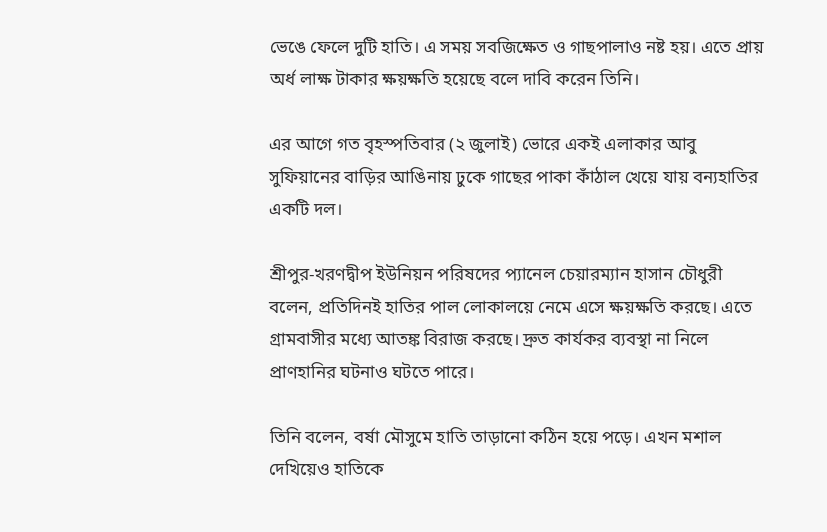ভেঙে ফেলে দুটি হাতি। এ সময় সবজিক্ষেত ও গাছপালাও নষ্ট হয়। এতে প্রায় অর্ধ লাক্ষ টাকার ক্ষয়ক্ষতি হয়েছে বলে দাবি করেন তিনি।

এর আগে গত বৃহস্পতিবার (২ জুলাই) ভোরে একই এলাকার আবু সুফিয়ানের বাড়ির আঙিনায় ঢুকে গাছের পাকা কাঁঠাল খেয়ে যায় বন্যহাতির একটি দল।

শ্রীপুর-খরণদ্বীপ ইউনিয়ন পরিষদের প্যানেল চেয়ারম্যান হাসান চৌধুরী বলেন, প্রতিদিনই হাতির পাল লোকালয়ে নেমে এসে ক্ষয়ক্ষতি করছে। এতে গ্রামবাসীর মধ্যে আতঙ্ক বিরাজ করছে। দ্রুত কার্যকর ব্যবস্থা না নিলে প্রাণহানির ঘটনাও ঘটতে পারে।

তিনি বলেন, বর্ষা মৌসুমে হাতি তাড়ানো কঠিন হয়ে পড়ে। এখন মশাল দেখিয়েও হাতিকে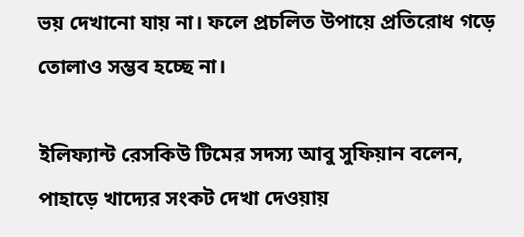ভয় দেখানো যায় না। ফলে প্রচলিত উপায়ে প্রতিরোধ গড়ে তোলাও সম্ভব হচ্ছে না।

ইলিফ্যান্ট রেসকিউ টিমের সদস্য আবু সুফিয়ান বলেন, পাহাড়ে খাদ্যের সংকট দেখা দেওয়ায়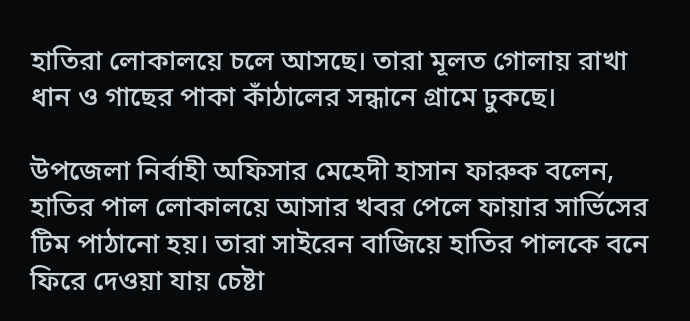হাতিরা লোকালয়ে চলে আসছে। তারা মূলত গোলায় রাখা ধান ও গাছের পাকা কাঁঠালের সন্ধানে গ্রামে ঢুকছে।

উপজেলা নির্বাহী অফিসার মেহেদী হাসান ফারুক বলেন, হাতির পাল লোকালয়ে আসার খবর পেলে ফায়ার সার্ভিসের টিম পাঠানো হয়। তারা সাইরেন বাজিয়ে হাতির পালকে বনে ফিরে দেওয়া যায় চেষ্টা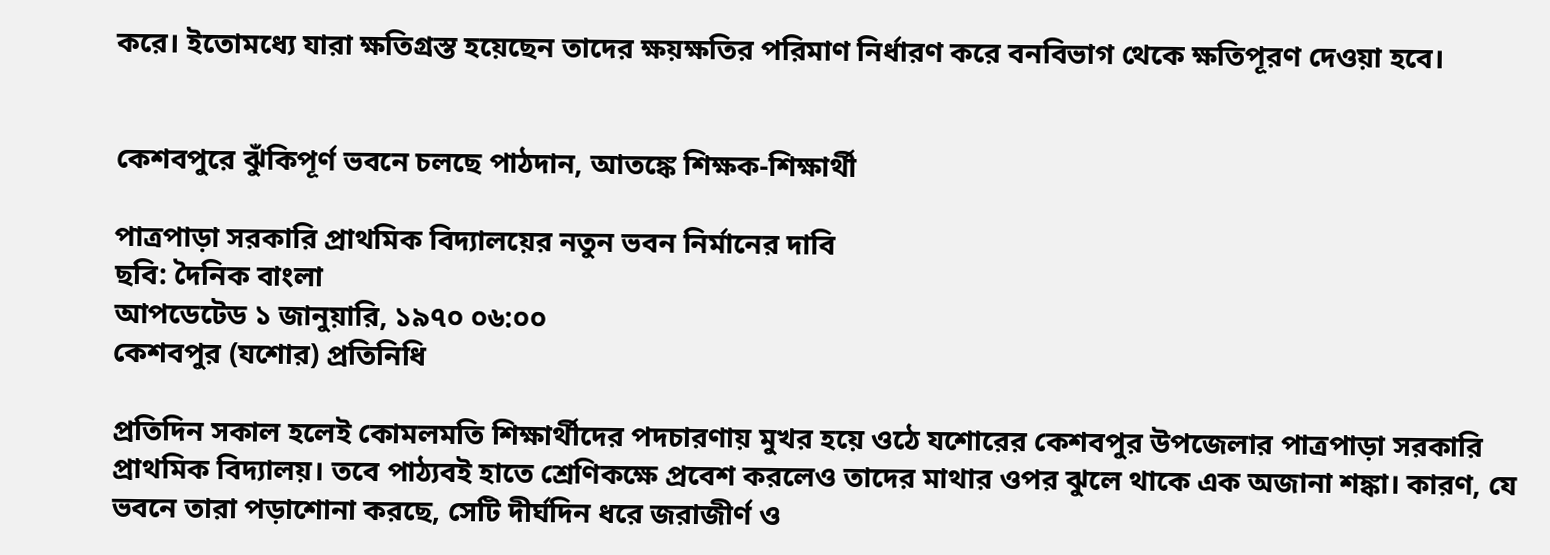করে। ইতোমধ্যে যারা ক্ষতিগ্রস্ত হয়েছেন তাদের ক্ষয়ক্ষতির পরিমাণ নির্ধারণ করে বনবিভাগ থেকে ক্ষতিপূরণ দেওয়া হবে।


কেশবপুরে ঝুঁকিপূর্ণ ভবনে চলছে পাঠদান, আতঙ্কে শিক্ষক-শিক্ষার্থী

পাত্রপাড়া সরকারি প্রাথমিক বিদ্যালয়ের নতুন ভবন নির্মানের দাবি
ছবি: দৈনিক বাংলা
আপডেটেড ১ জানুয়ারি, ১৯৭০ ০৬:০০
কেশবপুর (যশোর) প্রতিনিধি

প্রতিদিন সকাল হলেই কোমলমতি শিক্ষার্থীদের পদচারণায় মুখর হয়ে ওঠে যশোরের কেশবপুর উপজেলার পাত্রপাড়া সরকারি প্রাথমিক বিদ্যালয়। তবে পাঠ্যবই হাতে শ্রেণিকক্ষে প্রবেশ করলেও তাদের মাথার ওপর ঝুলে থাকে এক অজানা শঙ্কা। কারণ, যে ভবনে তারা পড়াশোনা করছে, সেটি দীর্ঘদিন ধরে জরাজীর্ণ ও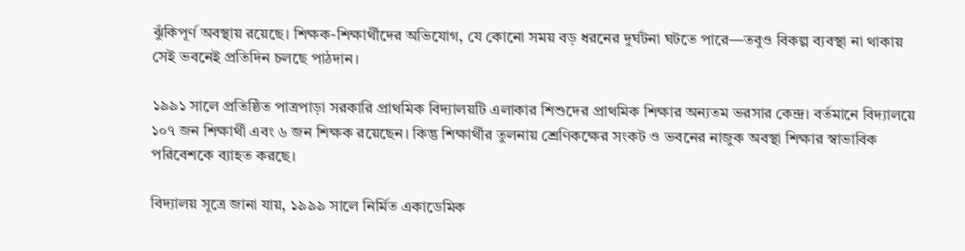ঝুঁকিপূর্ণ অবস্থায় রয়েছে। শিক্ষক-শিক্ষার্থীদের অভিযোগ, যে কোনো সময় বড় ধরনের দুর্ঘটনা ঘটতে পারে—তবুও বিকল্প ব্যবস্থা না থাকায় সেই ভবনেই প্রতিদিন চলছে পাঠদান।

১৯৯১ সালে প্রতিষ্ঠিত পাত্রপাড়া সরকারি প্রাথমিক বিদ্যালয়টি এলাকার শিশুদের প্রাথমিক শিক্ষার অন্যতম ভরসার কেন্দ্র। বর্তমানে বিদ্যালয়ে ১০৭ জন শিক্ষার্থী এবং ৬ জন শিক্ষক রয়েছেন। কিন্তু শিক্ষার্থীর তুলনায় শ্রেণিকক্ষের সংকট ও ভবনের নাজুক অবস্থা শিক্ষার স্বাভাবিক পরিবেশকে ব্যাহত করছে।

বিদ্যালয় সূত্রে জানা যায়, ১৯৯৯ সালে নির্মিত একাডেমিক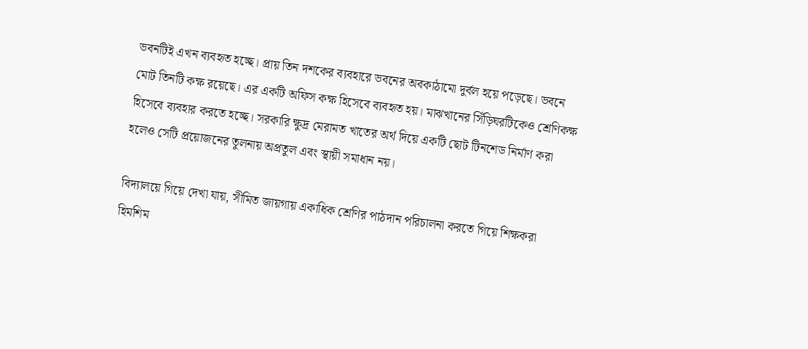ভবনটিই এখন ব্যবহৃত হচ্ছে। প্রায় তিন দশকের ব্যবহারে ভবনের অবকাঠামো দুর্বল হয়ে পড়েছে। ভবনে মোট তিনটি কক্ষ রয়েছে। এর একটি অফিস কক্ষ হিসেবে ব্যবহৃত হয়। মাঝখানের সিঁড়িঘরটিকেও শ্রেণিকক্ষ হিসেবে ব্যবহার করতে হচ্ছে। সরকারি ক্ষুদ্র মেরামত খাতের অর্থ দিয়ে একটি ছোট টিনশেড নির্মাণ করা হলেও সেটি প্রয়োজনের তুলনায় অপ্রতুল এবং স্থায়ী সমাধান নয়।

বিদ্যালয়ে গিয়ে দেখা যায়, সীমিত জায়গায় একাধিক শ্রেণির পাঠদান পরিচালনা করতে গিয়ে শিক্ষকরা হিমশিম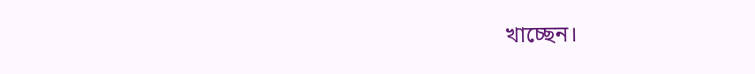খাচ্ছেন।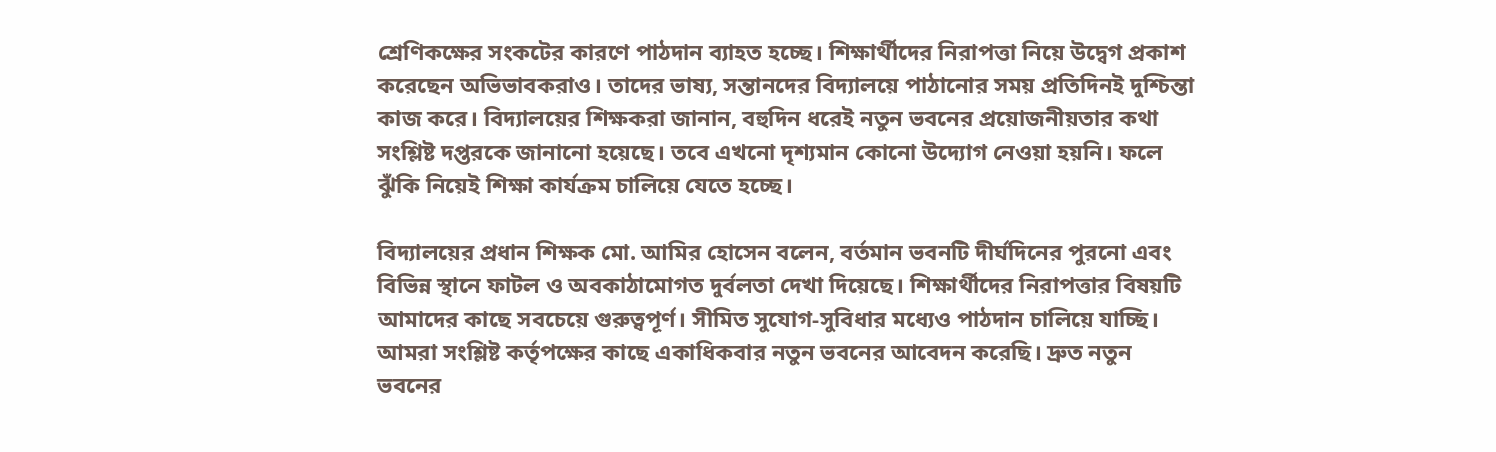শ্রেণিকক্ষের সংকটের কারণে পাঠদান ব্যাহত হচ্ছে। শিক্ষার্থীদের নিরাপত্তা নিয়ে উদ্বেগ প্রকাশ করেছেন অভিভাবকরাও। তাদের ভাষ্য, সন্তানদের বিদ্যালয়ে পাঠানোর সময় প্রতিদিনই দুশ্চিন্তা কাজ করে। বিদ্যালয়ের শিক্ষকরা জানান, বহুদিন ধরেই নতুন ভবনের প্রয়োজনীয়তার কথা সংশ্লিষ্ট দপ্তরকে জানানো হয়েছে। তবে এখনো দৃশ্যমান কোনো উদ্যোগ নেওয়া হয়নি। ফলে ঝুঁকি নিয়েই শিক্ষা কার্যক্রম চালিয়ে যেতে হচ্ছে।

বিদ্যালয়ের প্রধান শিক্ষক মো. আমির হোসেন বলেন, বর্তমান ভবনটি দীর্ঘদিনের পুরনো এবং বিভিন্ন স্থানে ফাটল ও অবকাঠামোগত দুর্বলতা দেখা দিয়েছে। শিক্ষার্থীদের নিরাপত্তার বিষয়টি আমাদের কাছে সবচেয়ে গুরুত্বপূর্ণ। সীমিত সুযোগ-সুবিধার মধ্যেও পাঠদান চালিয়ে যাচ্ছি। আমরা সংশ্লিষ্ট কর্তৃপক্ষের কাছে একাধিকবার নতুন ভবনের আবেদন করেছি। দ্রুত নতুন ভবনের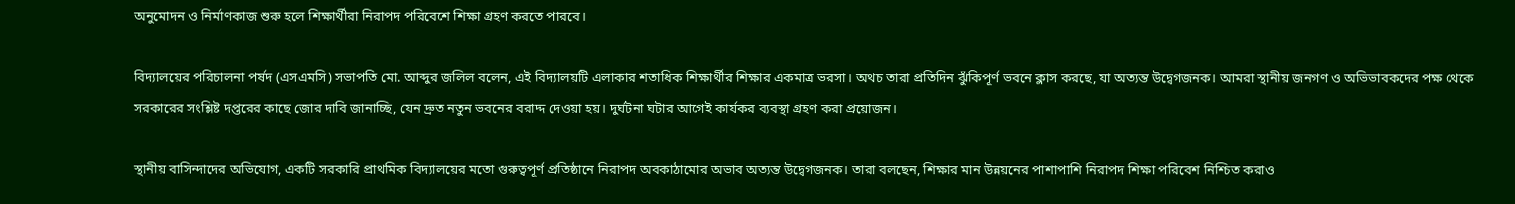অনুমোদন ও নির্মাণকাজ শুরু হলে শিক্ষার্থীরা নিরাপদ পরিবেশে শিক্ষা গ্রহণ করতে পারবে।

বিদ্যালয়ের পরিচালনা পর্ষদ (এসএমসি) সভাপতি মো. আব্দুর জলিল বলেন, এই বিদ্যালয়টি এলাকার শতাধিক শিক্ষার্থীর শিক্ষার একমাত্র ভরসা। অথচ তারা প্রতিদিন ঝুঁকিপূর্ণ ভবনে ক্লাস করছে, যা অত্যন্ত উদ্বেগজনক। আমরা স্থানীয় জনগণ ও অভিভাবকদের পক্ষ থেকে সরকারের সংশ্লিষ্ট দপ্তরের কাছে জোর দাবি জানাচ্ছি, যেন দ্রুত নতুন ভবনের বরাদ্দ দেওয়া হয়। দুর্ঘটনা ঘটার আগেই কার্যকর ব্যবস্থা গ্রহণ করা প্রয়োজন।

স্থানীয় বাসিন্দাদের অভিযোগ, একটি সরকারি প্রাথমিক বিদ্যালয়ের মতো গুরুত্বপূর্ণ প্রতিষ্ঠানে নিরাপদ অবকাঠামোর অভাব অত্যন্ত উদ্বেগজনক। তারা বলছেন, শিক্ষার মান উন্নয়নের পাশাপাশি নিরাপদ শিক্ষা পরিবেশ নিশ্চিত করাও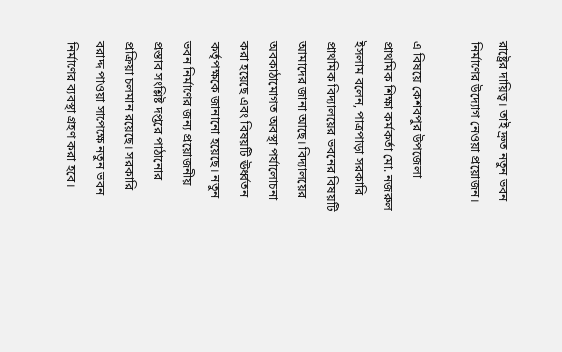রাষ্ট্রের দায়িত্ব। তাই দ্রুত নতুন ভবন নির্মাণের উদ্যোগ নেওয়া প্রয়োজন।

এ বিষয়ে কেশবপুর উপজেলা প্রাথমিক শিক্ষা কর্মকর্তা মো. নজরুল ইসলাম বলেন, পাত্রপাড়া সরকারি প্রাথমিক বিদ্যালয়ের ভবনের বিষয়টি আমাদের জানা আছে। বিদ্যালয়ের অবকাঠামোগত অবস্থা পর্যালোচনা করা হয়েছে এবং বিষয়টি ঊর্ধ্বতন কর্তৃপক্ষকে জানানো হয়েছে। নতুন ভবন নির্মাণের জন্য প্রয়োজনীয় প্রস্তাব সংশ্লিষ্ট দপ্তরে পাঠানোর প্রক্রিয়া চলমান রয়েছে। সরকারি বরাদ্দ পাওয়া সাপেক্ষে নতুন ভবন নির্মাণের ব্যবস্থা গ্রহণ করা হবে।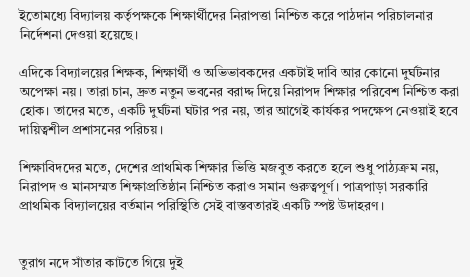ইতোমধ্যে বিদ্যালয় কর্তৃপক্ষকে শিক্ষার্থীদের নিরাপত্তা নিশ্চিত করে পাঠদান পরিচালনার নির্দেশনা দেওয়া হয়েছে।

এদিকে বিদ্যালয়ের শিক্ষক, শিক্ষার্থী ও অভিভাবকদের একটাই দাবি আর কোনো দুর্ঘটনার অপেক্ষা নয়। তারা চান, দ্রুত নতুন ভবনের বরাদ্দ দিয়ে নিরাপদ শিক্ষার পরিবেশ নিশ্চিত করা হোক। তাদের মতে, একটি দুর্ঘটনা ঘটার পর নয়, তার আগেই কার্যকর পদক্ষেপ নেওয়াই হবে দায়িত্বশীল প্রশাসনের পরিচয়।

শিক্ষাবিদদের মতে, দেশের প্রাথমিক শিক্ষার ভিত্তি মজবুত করতে হলে শুধু পাঠ্যক্রম নয়, নিরাপদ ও মানসম্মত শিক্ষাপ্রতিষ্ঠান নিশ্চিত করাও সমান গুরুত্বপূর্ণ। পাত্রপাড়া সরকারি প্রাথমিক বিদ্যালয়ের বর্তমান পরিস্থিতি সেই বাস্তবতারই একটি স্পষ্ট উদাহরণ।


তুরাগ নদে সাঁতার কাটতে গিয়ে দুই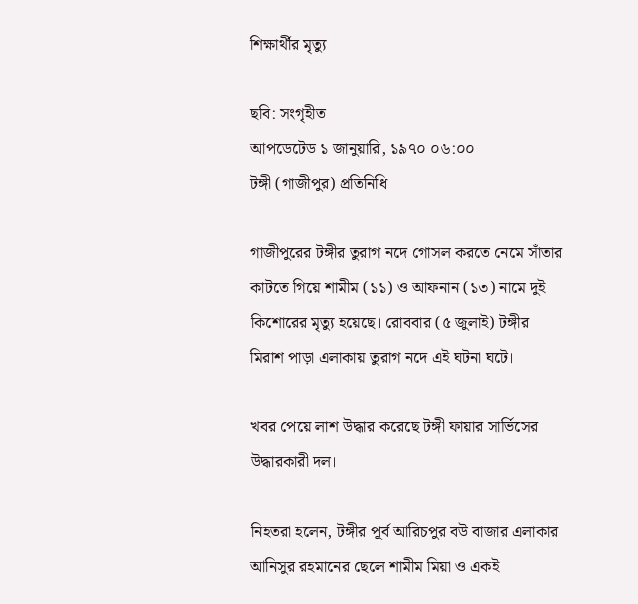শিক্ষার্থীর মৃত্যু

ছবি: সংগৃহীত
আপডেটেড ১ জানুয়ারি, ১৯৭০ ০৬:০০
টঙ্গী (গাজীপুর) প্রতিনিধি

গাজীপুরের টঙ্গীর তুরাগ নদে গোসল করতে নেমে সাঁতার কাটতে গিয়ে শামীম (১১) ও আফনান (১৩) নামে দুই কিশোরের মৃত্যু হয়েছে। রোববার (৫ জুলাই) টঙ্গীর মিরাশ পাড়া এলাকায় তুরাগ নদে এই ঘটনা ঘটে।

খবর পেয়ে লাশ উদ্ধার করেছে টঙ্গী ফায়ার সার্ভিসের উদ্ধারকারী দল।

নিহতরা হলেন, টঙ্গীর পূর্ব আরিচপুর বউ বাজার এলাকার আনিসুর রহমানের ছেলে শামীম মিয়া ও একই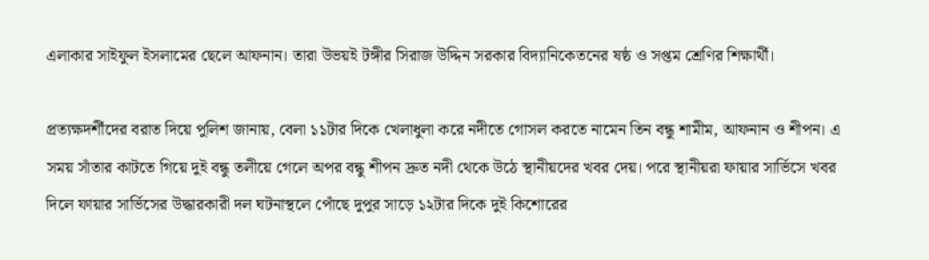এলাকার সাইফুল ইসলামের ছেলে আফনান। তারা উভয়ই টঙ্গীর সিরাজ উদ্দিন সরকার বিদ্যানিকেতনের ষষ্ঠ ও সপ্তম শ্রেণির শিক্ষার্থী।

প্রত্যক্ষদর্শীদের বরাত দিয়ে পুলিশ জানায়, বেলা ১১টার দিকে খেলাধুলা করে নদীতে গোসল করতে নামেন তিন বন্ধু শামীম, আফনান ও শীপন। এ সময় সাঁতার কাটতে গিয়ে দুই বন্ধু তলীয়ে গেলে অপর বন্ধু শীপন দ্রুত নদী থেকে উঠে স্থানীয়দের খবর দেয়। পরে স্থানীয়রা ফায়ার সার্ভিসে খবর দিলে ফায়ার সার্ভিসের উদ্ধারকারী দল ঘটনাস্থলে পোঁছে দুপুর সাড়ে ১২টার দিকে দুই কিশোরের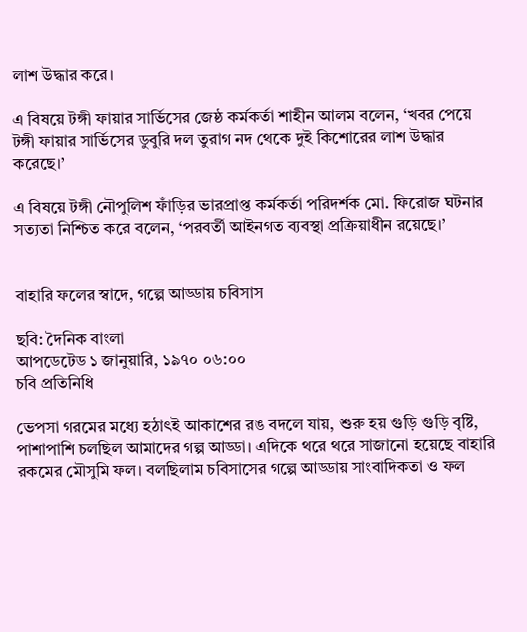লাশ উদ্ধার করে।

এ বিষয়ে টঙ্গী ফায়ার সার্ভিসের জেষ্ঠ কর্মকর্তা শাহীন আলম বলেন, ‘খবর পেয়ে টঙ্গী ফায়ার সার্ভিসের ডুবুরি দল তুরাগ নদ থেকে দুই কিশোরের লাশ উদ্ধার করেছে।’

এ বিষয়ে টঙ্গী নৌপুলিশ ফাঁড়ির ভারপ্রাপ্ত কর্মকর্তা পরিদর্শক মো. ফিরোজ ঘটনার সত্যতা নিশ্চিত করে বলেন, ‘পরবর্তী আইনগত ব্যবস্থা প্রক্রিয়াধীন রয়েছে।’


বাহারি ফলের স্বাদে, গল্পে আড্ডায় চবিসাস

ছবি: দৈনিক বাংলা
আপডেটেড ১ জানুয়ারি, ১৯৭০ ০৬:০০
চবি প্রতিনিধি

ভেপসা গরমের মধ্যে হঠাৎই আকাশের রঙ বদলে যায়, শুরু হয় গুড়ি গুড়ি বৃষ্টি, পাশাপাশি চলছিল আমাদের গল্প আড্ডা। এদিকে থরে থরে সাজানো হয়েছে বাহারি রকমের মৌসুমি ফল। বলছিলাম চবিসাসের গল্পে আড্ডায় সাংবাদিকতা ও ফল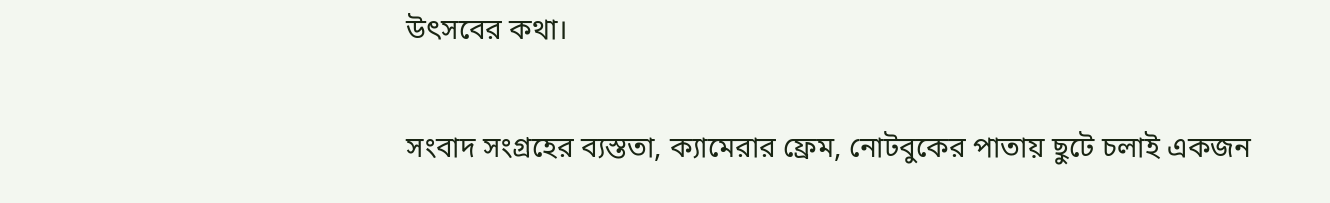উৎসবের কথা।

সংবাদ সংগ্রহের ব্যস্ততা, ক্যামেরার ফ্রেম, নোটবুকের পাতায় ছুটে চলাই একজন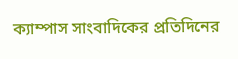ক্যাম্পাস সাংবাদিকের প্রতিদিনের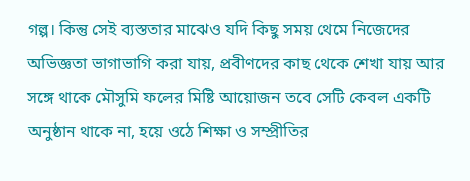গল্প। কিন্তু সেই ব্যস্ততার মাঝেও যদি কিছু সময় থেমে নিজেদের অভিজ্ঞতা ভাগাভাগি করা যায়, প্রবীণদের কাছ থেকে শেখা যায় আর সঙ্গে থাকে মৌসুমি ফলের মিষ্টি আয়োজন তবে সেটি কেবল একটি অনুষ্ঠান থাকে না, হয়ে ওঠে শিক্ষা ও সম্প্রীতির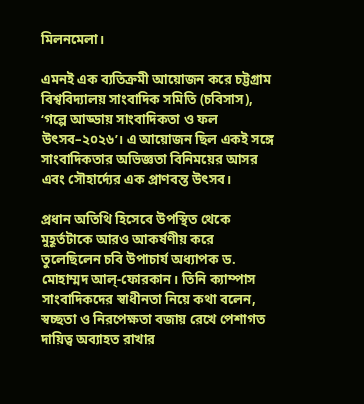মিলনমেলা।

এমনই এক ব্যতিক্রমী আয়োজন করে চট্টগ্রাম বিশ্ববিদ্যালয় সাংবাদিক সমিতি (চবিসাস), ‘গল্পে আড্ডায় সাংবাদিকতা ও ফল উৎসব–২০২৬’। এ আয়োজন ছিল একই সঙ্গে সাংবাদিকতার অভিজ্ঞতা বিনিময়ের আসর এবং সৌহার্দ্যের এক প্রাণবন্ত উৎসব।

প্রধান অতিথি হিসেবে উপস্থিত থেকে মুহূর্তটাকে আরও আকর্ষণীয় করে তুলেছিলেন চবি উপাচার্য অধ্যাপক ড. মোহাম্মদ আল্-ফোরকান। তিনি ক্যাম্পাস সাংবাদিকদের স্বাধীনতা নিয়ে কথা বলেন, স্বচ্ছতা ও নিরপেক্ষতা বজায় রেখে পেশাগত দায়িত্ব অব্যাহত রাখার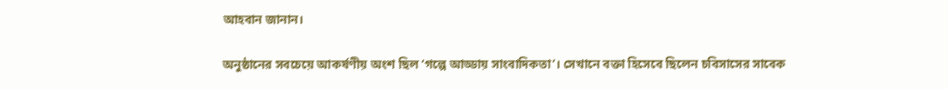আহবান জানান।

অনুষ্ঠানের সবচেয়ে আকর্ষণীয় অংশ ছিল ‘গল্পে আড্ডায় সাংবাদিকতা’। সেখানে বক্তা হিসেবে ছিলেন চবিসাসের সাবেক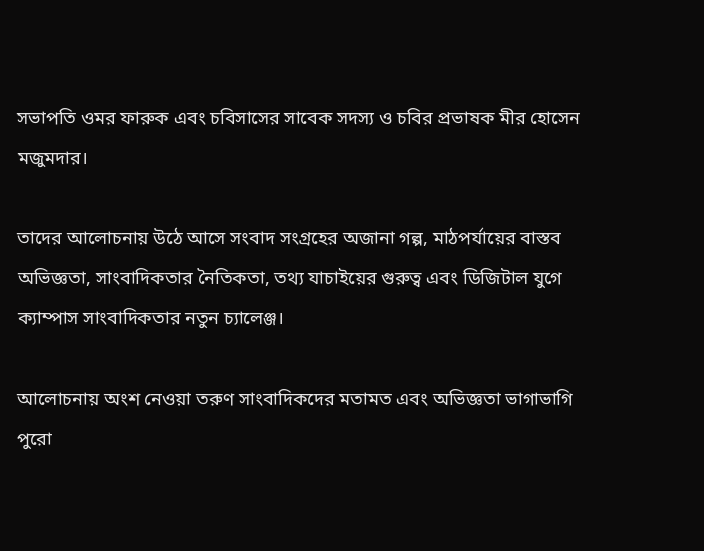সভাপতি ওমর ফারুক এবং চবিসাসের সাবেক সদস্য ও চবির প্রভাষক মীর হোসেন মজুমদার।

তাদের আলোচনায় উঠে আসে সংবাদ সংগ্রহের অজানা গল্প, মাঠপর্যায়ের বাস্তব অভিজ্ঞতা, সাংবাদিকতার নৈতিকতা, তথ্য যাচাইয়ের গুরুত্ব এবং ডিজিটাল যুগে ক্যাম্পাস সাংবাদিকতার নতুন চ্যালেঞ্জ।

আলোচনায় অংশ নেওয়া তরুণ সাংবাদিকদের মতামত এবং অভিজ্ঞতা ভাগাভাগি পুরো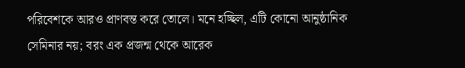পরিবেশকে আরও প্রাণবন্ত করে তোলে। মনে হচ্ছিল, এটি কোনো আনুষ্ঠানিক সেমিনার নয়; বরং এক প্রজন্ম থেকে আরেক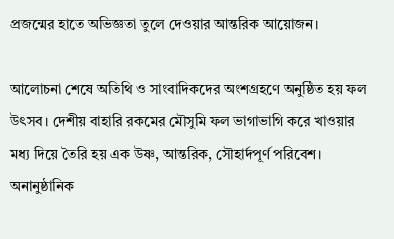প্রজন্মের হাতে অভিজ্ঞতা তুলে দেওয়ার আন্তরিক আয়োজন।

আলোচনা শেষে অতিথি ও সাংবাদিকদের অংশগ্রহণে অনুষ্ঠিত হয় ফল উৎসব। দেশীয় বাহারি রকমের মৌসুমি ফল ভাগাভাগি করে খাওয়ার মধ্য দিয়ে তৈরি হয় এক উষ্ণ, আন্তরিক, সৌহার্দপূর্ণ পরিবেশ। অনানুষ্ঠানিক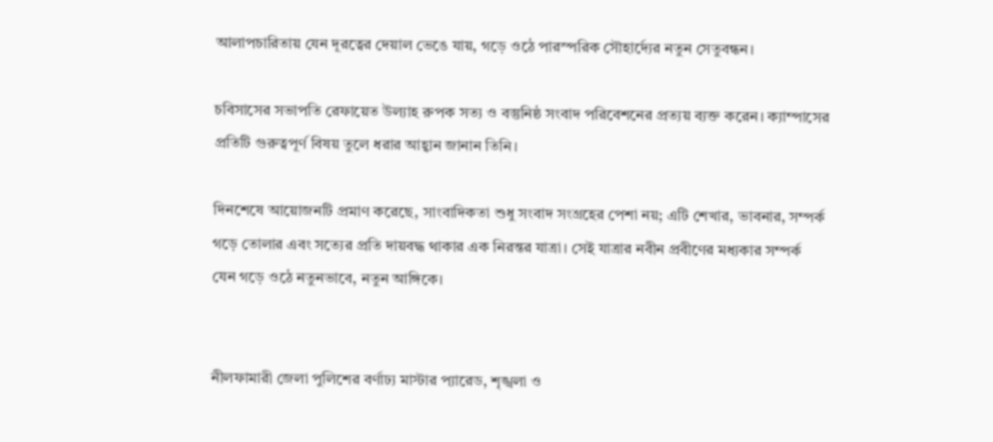আলাপচারিতায় যেন দূরত্বের দেয়াল ভেঙে যায়, গড়ে ওঠে পারস্পরিক সৌহার্দ্যের নতুন সেতুবন্ধন।

চবিসাসের সভাপতি রেফায়েত উল্যাহ রুপক সত্য ও বস্তুনিষ্ঠ সংবাদ পরিবেশনের প্রত্যয় ব্যক্ত করেন। ক্যাম্পাসের প্রতিটি গুরুত্বপূর্ণ বিষয় তুলে ধরার আহ্বান জানান তিনি।

দিনশেষে আয়োজনটি প্রমাণ করেছে, সাংবাদিকতা শুধু সংবাদ সংগ্রহের পেশা নয়; এটি শেখার, ভাবনার, সম্পর্ক গড়ে তোলার এবং সত্যের প্রতি দায়বদ্ধ থাকার এক নিরন্তর যাত্রা। সেই যাত্রার নবীন প্রবীণের মধ্যকার সম্পর্ক যেন গড়ে ওঠে নতুনভাবে, নতুন আঙ্গিকে।


নীলফামারী জেলা পুলিশের বর্ণাঢ্য মাস্টার প্যারেড, শৃঙ্খলা ও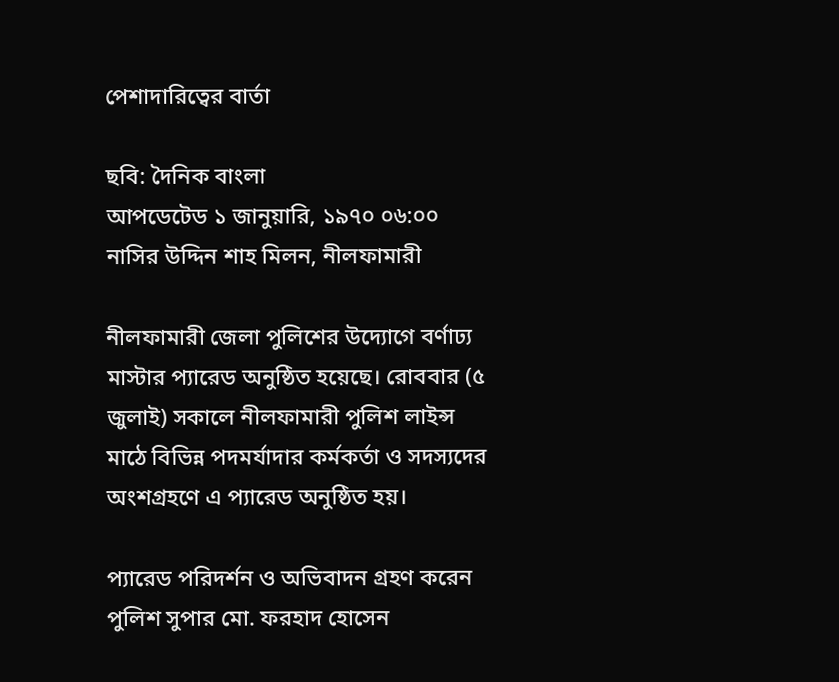পেশাদারিত্বের বার্তা

ছবি: দৈনিক বাংলা
আপডেটেড ১ জানুয়ারি, ১৯৭০ ০৬:০০
নাসির উদ্দিন শাহ মিলন, নীলফামারী

নীলফামারী জেলা পুলিশের উদ্যোগে বর্ণাঢ্য মাস্টার প্যারেড অনুষ্ঠিত হয়েছে। রোববার (৫ জুলাই) সকালে নীলফামারী পুলিশ লাইন্স মাঠে বিভিন্ন পদমর্যাদার কর্মকর্তা ও সদস্যদের অংশগ্রহণে এ প্যারেড অনুষ্ঠিত হয়।

প্যারেড পরিদর্শন ও অভিবাদন গ্রহণ করেন পুলিশ সুপার মো. ফরহাদ হোসেন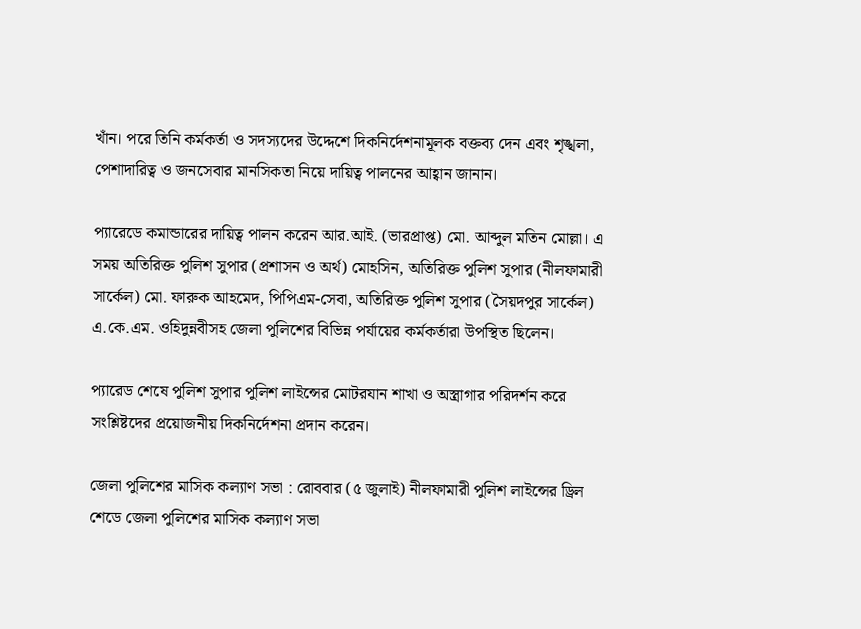খাঁন। পরে তিনি কর্মকর্তা ও সদস্যদের উদ্দেশে দিকনির্দেশনামূলক বক্তব্য দেন এবং শৃঙ্খলা, পেশাদারিত্ব ও জনসেবার মানসিকতা নিয়ে দায়িত্ব পালনের আহ্বান জানান।

প্যারেডে কমান্ডারের দায়িত্ব পালন করেন আর.আই. (ভারপ্রাপ্ত) মো. আব্দুল মতিন মোল্লা। এ সময় অতিরিক্ত পুলিশ সুপার (প্রশাসন ও অর্থ) মোহসিন, অতিরিক্ত পুলিশ সুপার (নীলফামারী সার্কেল) মো. ফারুক আহমেদ, পিপিএম-সেবা, অতিরিক্ত পুলিশ সুপার (সৈয়দপুর সার্কেল) এ.কে.এম. ওহিদুন্নবীসহ জেলা পুলিশের বিভিন্ন পর্যায়ের কর্মকর্তারা উপস্থিত ছিলেন।

প্যারেড শেষে পুলিশ সুপার পুলিশ লাইন্সের মোটরযান শাখা ও অস্ত্রাগার পরিদর্শন করে সংশ্লিষ্টদের প্রয়োজনীয় দিকনির্দেশনা প্রদান করেন।

জেলা পুলিশের মাসিক কল্যাণ সভা : রোববার (৫ জুলাই) নীলফামারী পুলিশ লাইন্সের ড্রিল শেডে জেলা পুলিশের মাসিক কল্যাণ সভা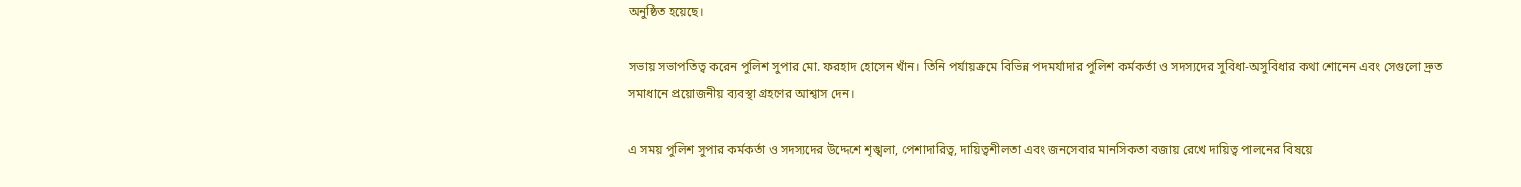অনুষ্ঠিত হয়েছে।

সভায় সভাপতিত্ব করেন পুলিশ সুপার মো. ফরহাদ হোসেন খাঁন। তিনি পর্যায়ক্রমে বিভিন্ন পদমর্যাদার পুলিশ কর্মকর্তা ও সদস্যদের সুবিধা-অসুবিধার কথা শোনেন এবং সেগুলো দ্রুত সমাধানে প্রয়োজনীয় ব্যবস্থা গ্রহণের আশ্বাস দেন।

এ সময় পুলিশ সুপার কর্মকর্তা ও সদস্যদের উদ্দেশে শৃঙ্খলা, পেশাদারিত্ব, দায়িত্বশীলতা এবং জনসেবার মানসিকতা বজায় রেখে দায়িত্ব পালনের বিষয়ে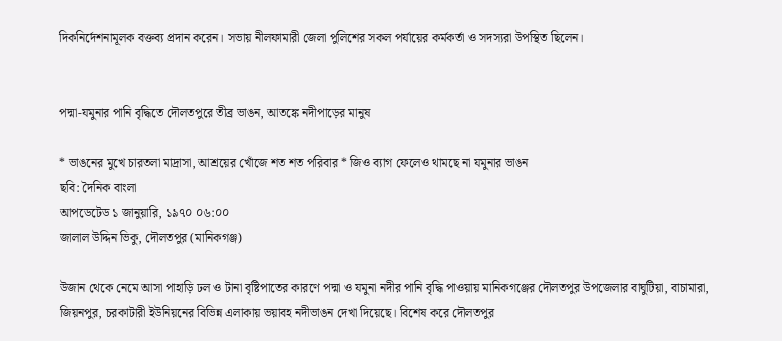দিকনির্দেশনামূলক বক্তব্য প্রদান করেন। সভায় নীলফামারী জেলা পুলিশের সকল পর্যায়ের কর্মকর্তা ও সদস্যরা উপস্থিত ছিলেন।


পদ্মা-যমুনার পানি বৃদ্ধিতে দৌলতপুরে তীব্র ভাঙন, আতঙ্কে নদীপাড়ের মানুষ

* ভাঙনের মুখে চারতলা মাদ্রাসা, আশ্রয়ের খোঁজে শত শত পরিবার * জিও ব্যাগ ফেলেও থামছে না যমুনার ভাঙন
ছবি: দৈনিক বাংলা
আপডেটেড ১ জানুয়ারি, ১৯৭০ ০৬:০০
জালাল উদ্দিন ভিকু, দৌলতপুর (মানিকগঞ্জ)

উজান থেকে নেমে আসা পাহাড়ি ঢল ও টানা বৃষ্টিপাতের কারণে পদ্মা ও যমুনা নদীর পানি বৃদ্ধি পাওয়ায় মানিকগঞ্জের দৌলতপুর উপজেলার বাঘুটিয়া, বাচামারা, জিয়নপুর, চরকাটারী ইউনিয়নের বিভিন্ন এলাকায় ভয়াবহ নদীভাঙন দেখা দিয়েছে। বিশেষ করে দৌলতপুর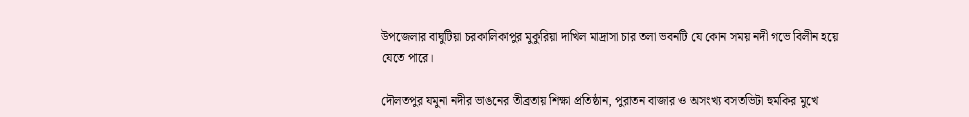উপজেলার বাঘুটিয়া চরকালিকাপুর মুকুরিয়া দাখিল মাদ্রাসা চার তলা ভবনটি যে কোন সময় নদী গভে বিলীন হয়ে যেতে পারে।

দৌলতপুর যমুনা নদীর ভাঙনের তীব্রতায় শিক্ষা প্রতিষ্ঠান, পুরাতন বাজার ও অসংখ্য বসতভিটা হুমকির মুখে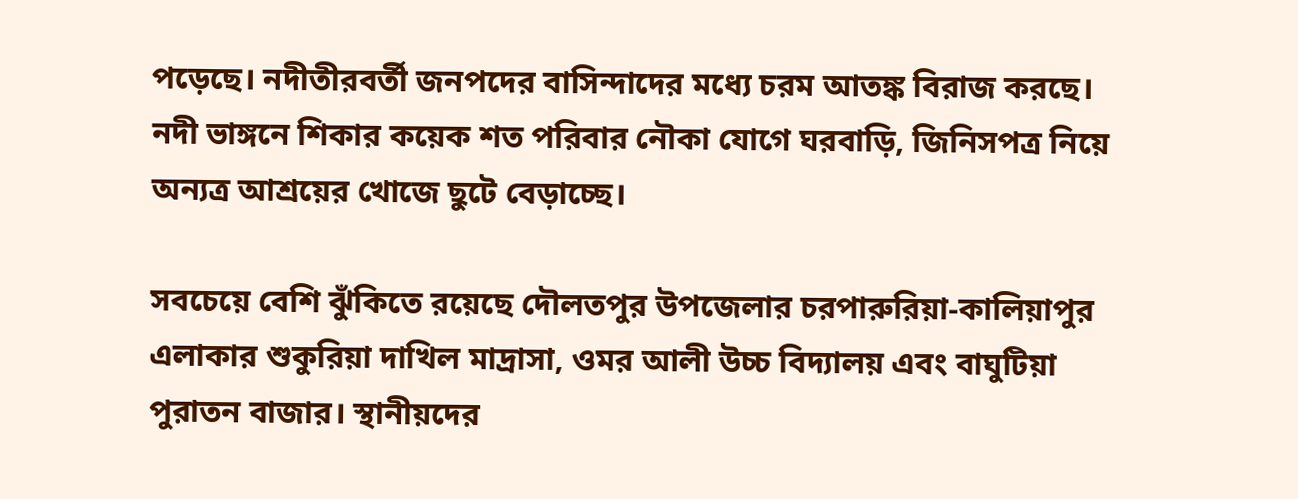পড়েছে। নদীতীরবর্তী জনপদের বাসিন্দাদের মধ্যে চরম আতঙ্ক বিরাজ করছে। নদী ভাঙ্গনে শিকার কয়েক শত পরিবার নৌকা যোগে ঘরবাড়ি, জিনিসপত্র নিয়ে অন্যত্র আশ্রয়ের খোজে ছুটে বেড়াচ্ছে।

সবচেয়ে বেশি ঝুঁকিতে রয়েছে দৌলতপুর উপজেলার চরপারুরিয়া-কালিয়াপুর এলাকার শুকুরিয়া দাখিল মাদ্রাসা, ওমর আলী উচ্চ বিদ্যালয় এবং বাঘুটিয়া পুরাতন বাজার। স্থানীয়দের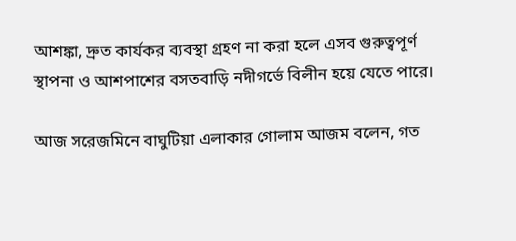আশঙ্কা, দ্রুত কার্যকর ব্যবস্থা গ্রহণ না করা হলে এসব গুরুত্বপূর্ণ স্থাপনা ও আশপাশের বসতবাড়ি নদীগর্ভে বিলীন হয়ে যেতে পারে।

আজ সরেজমিনে বাঘুটিয়া এলাকার গোলাম আজম বলেন, গত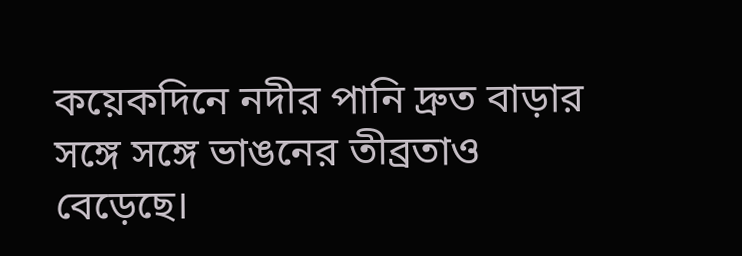কয়েকদিনে নদীর পানি দ্রুত বাড়ার সঙ্গে সঙ্গে ভাঙনের তীব্রতাও বেড়েছে।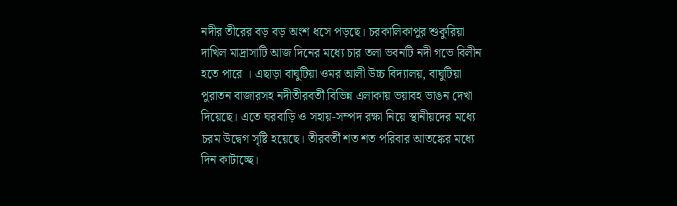নদীর তীরের বড় বড় অংশ ধসে পড়ছে। চরকালিকাপুর শুকুরিয়া দাখিল মাদ্রাসাটি আজ দিনের মধ্যে চার তলা ভবনটি নদী গভে বিলীন হতে পারে । এছাড়া বাঘুটিয়া ওমর আলী উচ্চ বিদ্যালয়, বাঘুটিয়া পুরাতন বাজারসহ নদীতীরবর্তী বিভিন্ন এলাকায় ভয়াবহ ভাঙন দেখা দিয়েছে। এতে ঘরবাড়ি ও সহায়-সম্পদ রক্ষা নিয়ে স্থানীয়দের মধ্যে চরম উদ্বেগ সৃষ্টি হয়েছে। তীরবর্তী শত শত পরিবার আতঙ্কের মধ্যে দিন কাটাচ্ছে।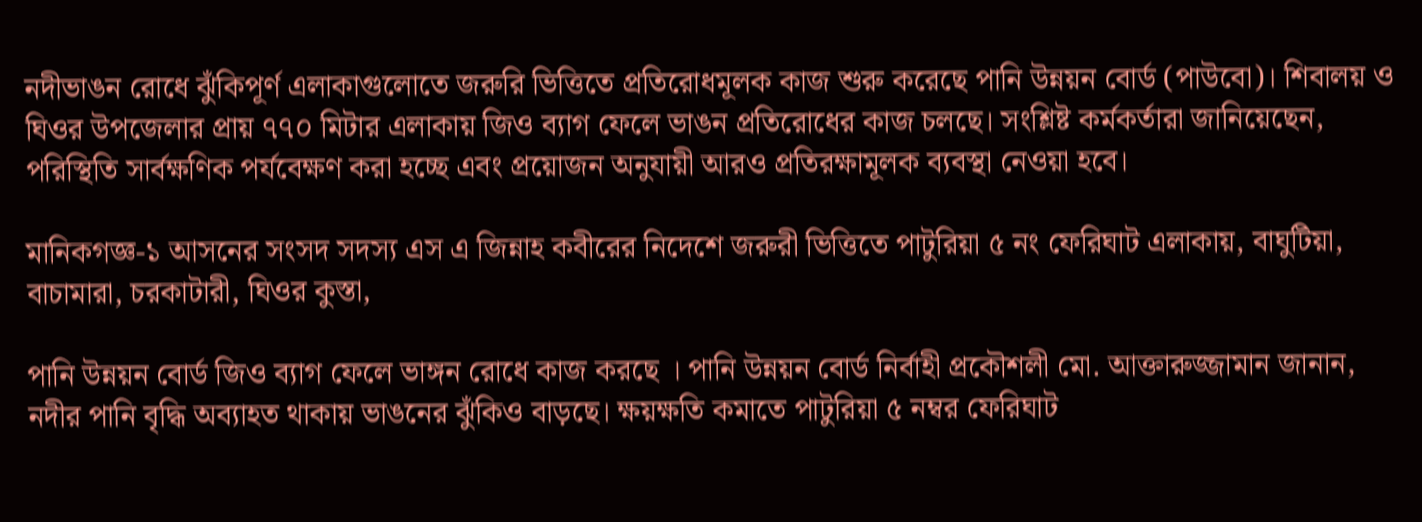নদীভাঙন রোধে ঝুঁকিপূর্ণ এলাকাগুলোতে জরুরি ভিত্তিতে প্রতিরোধমূলক কাজ শুরু করেছে পানি উন্নয়ন বোর্ড (পাউবো)। শিবালয় ও ঘিওর উপজেলার প্রায় ৭৭০ মিটার এলাকায় জিও ব্যাগ ফেলে ভাঙন প্রতিরোধের কাজ চলছে। সংশ্লিষ্ট কর্মকর্তারা জানিয়েছেন, পরিস্থিতি সার্বক্ষণিক পর্যবেক্ষণ করা হচ্ছে এবং প্রয়োজন অনুযায়ী আরও প্রতিরক্ষামূলক ব্যবস্থা নেওয়া হবে।

মানিকগজ্ঞ-১ আসনের সংসদ সদস্য এস এ জিন্নাহ কবীরের নিদেশে জরুরী ভিত্তিতে পাটুরিয়া ৫ নং ফেরিঘাট এলাকায়, বাঘুটিয়া, বাচামারা, চরকাটারী, ঘিওর কুস্তা,

পানি উন্নয়ন বোর্ড জিও ব্যাগ ফেলে ভাঙ্গন রোধে কাজ করছে । পানি উন্নয়ন বোর্ড নির্বাহী প্রকৌশলী মো. আক্তারুজ্জামান জানান, নদীর পানি বৃদ্ধি অব্যাহত থাকায় ভাঙনের ঝুঁকিও বাড়ছে। ক্ষয়ক্ষতি কমাতে পাটুরিয়া ৫ নম্বর ফেরিঘাট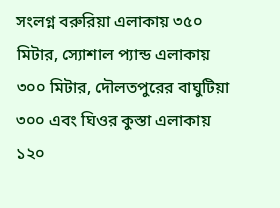সংলগ্ন বরুরিয়া এলাকায় ৩৫০ মিটার, স্যোশাল প্যান্ড এলাকায় ৩০০ মিটার, দৌলতপুরের বাঘুটিয়া ৩০০ এবং ঘিওর কুস্তা এলাকায় ১২০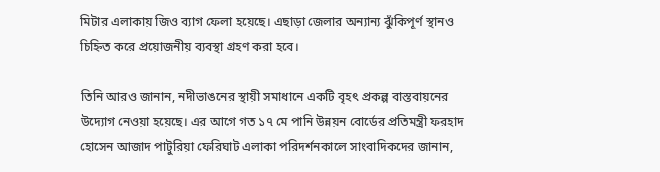মিটার এলাকায় জিও ব্যাগ ফেলা হয়েছে। এছাড়া জেলার অন্যান্য ঝুঁকিপূর্ণ স্থানও চিহ্নিত করে প্রয়োজনীয় ব্যবস্থা গ্রহণ করা হবে।

তিনি আরও জানান, নদীভাঙনের স্থায়ী সমাধানে একটি বৃহৎ প্রকল্প বাস্তবায়নের উদ্যোগ নেওয়া হয়েছে। এর আগে গত ১৭ মে পানি উন্নয়ন বোর্ডের প্রতিমন্ত্রী ফরহাদ হোসেন আজাদ পাটুরিয়া ফেরিঘাট এলাকা পরিদর্শনকালে সাংবাদিকদের জানান,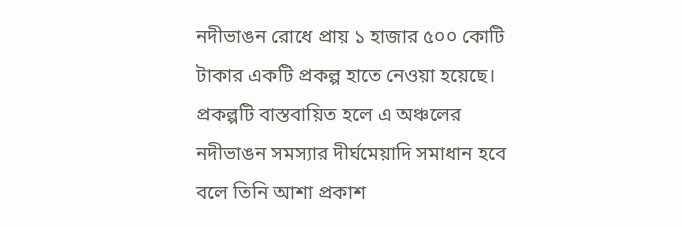নদীভাঙন রোধে প্রায় ১ হাজার ৫০০ কোটি টাকার একটি প্রকল্প হাতে নেওয়া হয়েছে। প্রকল্পটি বাস্তবায়িত হলে এ অঞ্চলের নদীভাঙন সমস্যার দীর্ঘমেয়াদি সমাধান হবে বলে তিনি আশা প্রকাশ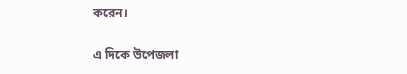করেন।

এ দিকে উপেজলা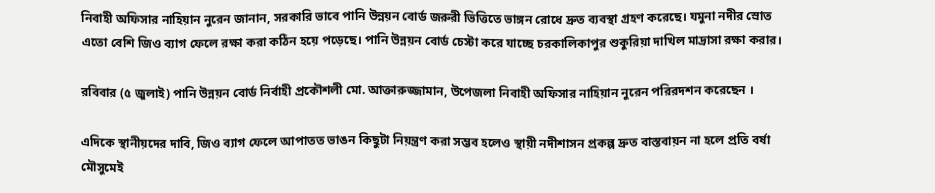নিবাহী অফিসার নাহিয়ান নুরেন জানান, সরকারি ভাবে পানি উন্নয়ন বোর্ড জরুরী ভিত্তিতে ভাঙ্গন রোধে দ্রুত ব্যবস্থা গ্রহণ করেছে। যমুনা নদীর স্রোত এতো বেশি জিও ব্যাগ ফেলে রক্ষা করা কঠিন হয়ে পড়েছে। পানি উন্নয়ন বোর্ড চেস্টা করে যাচ্ছে চরকালিকাপুর শুকুরিয়া দাখিল মাদ্রাসা রক্ষা করার।

রবিবার (৫ জুলাই) পানি উন্নয়ন বোর্ড নির্বাহী প্রকৌশলী মো. আক্তারুজ্জামান, উপেজলা নিবাহী অফিসার নাহিয়ান নুরেন পরিরদশন করেছেন ।

এদিকে স্থানীয়দের দাবি, জিও ব্যাগ ফেলে আপাতত ভাঙন কিছুটা নিয়ন্ত্রণ করা সম্ভব হলেও স্থায়ী নদীশাসন প্রকল্প দ্রুত বাস্তবায়ন না হলে প্রতি বর্ষা মৌসুমেই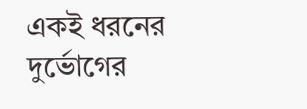একই ধরনের দুর্ভোগের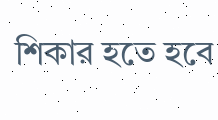শিকার হতে হবে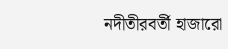নদীতীরবর্তী হাজারো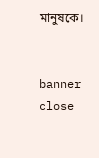মানুষকে।


banner close